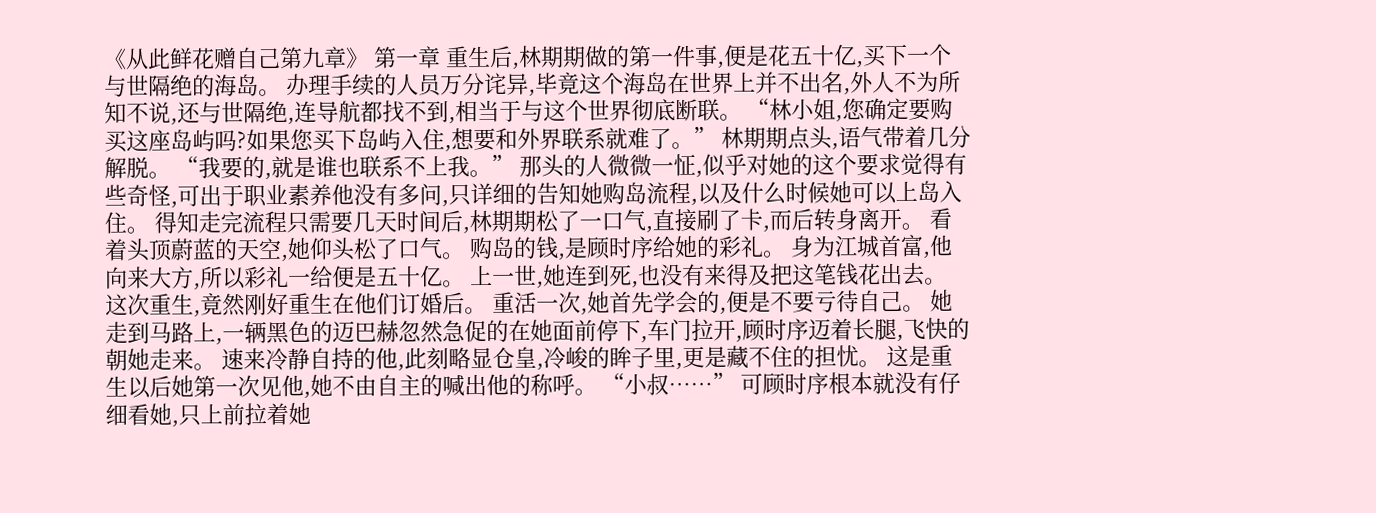《从此鲜花赠自己第九章》 第一章 重生后,林期期做的第一件事,便是花五十亿,买下一个与世隔绝的海岛。 办理手续的人员万分诧异,毕竟这个海岛在世界上并不出名,外人不为所知不说,还与世隔绝,连导航都找不到,相当于与这个世界彻底断联。 “林小姐,您确定要购买这座岛屿吗?如果您买下岛屿入住,想要和外界联系就难了。” 林期期点头,语气带着几分解脱。 “我要的,就是谁也联系不上我。” 那头的人微微一怔,似乎对她的这个要求觉得有些奇怪,可出于职业素养他没有多问,只详细的告知她购岛流程,以及什么时候她可以上岛入住。 得知走完流程只需要几天时间后,林期期松了一口气,直接刷了卡,而后转身离开。 看着头顶蔚蓝的天空,她仰头松了口气。 购岛的钱,是顾时序给她的彩礼。 身为江城首富,他向来大方,所以彩礼一给便是五十亿。 上一世,她连到死,也没有来得及把这笔钱花出去。 这次重生,竟然刚好重生在他们订婚后。 重活一次,她首先学会的,便是不要亏待自己。 她走到马路上,一辆黑色的迈巴赫忽然急促的在她面前停下,车门拉开,顾时序迈着长腿,飞快的朝她走来。 速来冷静自持的他,此刻略显仓皇,冷峻的眸子里,更是藏不住的担忧。 这是重生以后她第一次见他,她不由自主的喊出他的称呼。 “小叔……” 可顾时序根本就没有仔细看她,只上前拉着她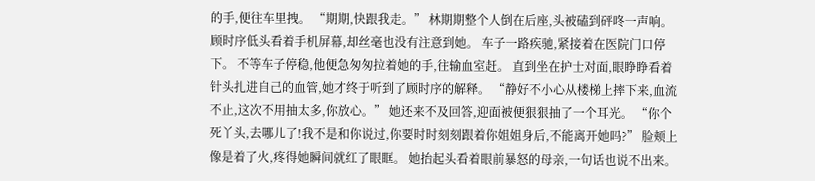的手,便往车里拽。 “期期,快跟我走。” 林期期整个人倒在后座,头被磕到砰咚一声响。 顾时序低头看着手机屏幕,却丝毫也没有注意到她。 车子一路疾驰,紧接着在医院门口停下。 不等车子停稳,他便急匆匆拉着她的手,往输血室赶。 直到坐在护士对面,眼睁睁看着针头扎进自己的血管,她才终于听到了顾时序的解释。 “静好不小心从楼梯上摔下来,血流不止,这次不用抽太多,你放心。” 她还来不及回答,迎面被便狠狠抽了一个耳光。 “你个死丫头,去哪儿了!我不是和你说过,你要时时刻刻跟着你姐姐身后,不能离开她吗?” 脸颊上像是着了火,疼得她瞬间就红了眼眶。 她抬起头看着眼前暴怒的母亲,一句话也说不出来。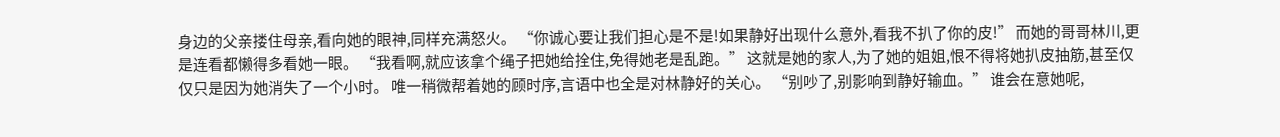身边的父亲搂住母亲,看向她的眼神,同样充满怒火。 “你诚心要让我们担心是不是!如果静好出现什么意外,看我不扒了你的皮!” 而她的哥哥林川,更是连看都懒得多看她一眼。 “我看啊,就应该拿个绳子把她给拴住,免得她老是乱跑。” 这就是她的家人,为了她的姐姐,恨不得将她扒皮抽筋,甚至仅仅只是因为她消失了一个小时。 唯一稍微帮着她的顾时序,言语中也全是对林静好的关心。 “别吵了,别影响到静好输血。” 谁会在意她呢,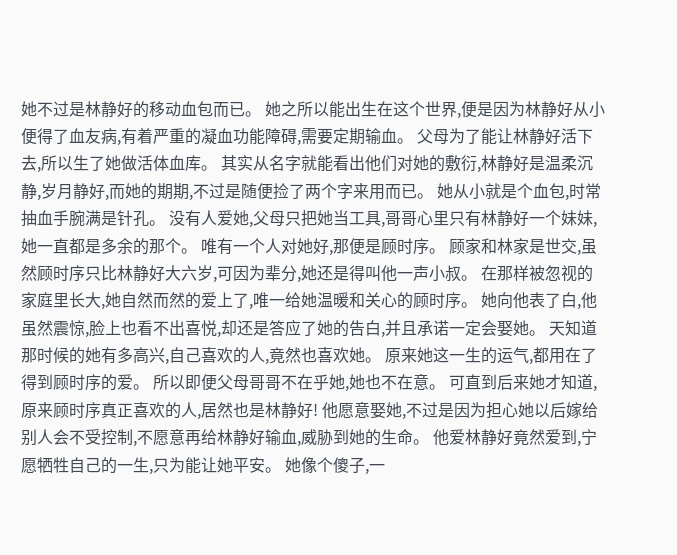她不过是林静好的移动血包而已。 她之所以能出生在这个世界,便是因为林静好从小便得了血友病,有着严重的凝血功能障碍,需要定期输血。 父母为了能让林静好活下去,所以生了她做活体血库。 其实从名字就能看出他们对她的敷衍,林静好是温柔沉静,岁月静好,而她的期期,不过是随便捡了两个字来用而已。 她从小就是个血包,时常抽血手腕满是针孔。 没有人爱她,父母只把她当工具,哥哥心里只有林静好一个妹妹,她一直都是多余的那个。 唯有一个人对她好,那便是顾时序。 顾家和林家是世交,虽然顾时序只比林静好大六岁,可因为辈分,她还是得叫他一声小叔。 在那样被忽视的家庭里长大,她自然而然的爱上了,唯一给她温暖和关心的顾时序。 她向他表了白,他虽然震惊,脸上也看不出喜悦,却还是答应了她的告白,并且承诺一定会娶她。 天知道那时候的她有多高兴,自己喜欢的人,竟然也喜欢她。 原来她这一生的运气,都用在了得到顾时序的爱。 所以即便父母哥哥不在乎她,她也不在意。 可直到后来她才知道,原来顾时序真正喜欢的人,居然也是林静好! 他愿意娶她,不过是因为担心她以后嫁给别人会不受控制,不愿意再给林静好输血,威胁到她的生命。 他爱林静好竟然爱到,宁愿牺牲自己的一生,只为能让她平安。 她像个傻子,一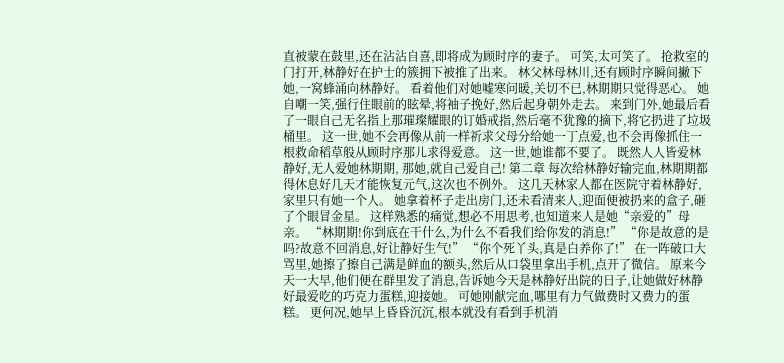直被蒙在鼓里,还在沾沾自喜,即将成为顾时序的妻子。 可笑,太可笑了。 抢救室的门打开,林静好在护士的簇拥下被推了出来。 林父林母林川,还有顾时序瞬间撇下她,一窝蜂涌向林静好。 看着他们对她嘘寒问暖,关切不已,林期期只觉得恶心。 她自嘲一笑,强行住眼前的眩晕,将袖子挽好,然后起身朝外走去。 来到门外,她最后看了一眼自己无名指上那璀璨耀眼的订婚戒指,然后毫不犹豫的摘下,将它扔进了垃圾桶里。 这一世,她不会再像从前一样祈求父母分给她一丁点爱,也不会再像抓住一根救命稻草般从顾时序那儿求得爱意。 这一世,她谁都不要了。 既然人人皆爱林静好,无人爱她林期期, 那她,就自己爱自己! 第二章 每次给林静好输完血,林期期都得休息好几天才能恢复元气,这次也不例外。 这几天林家人都在医院守着林静好,家里只有她一个人。 她拿着杯子走出房门,还未看清来人,迎面便被扔来的盒子,砸了个眼冒金星。 这样熟悉的痛觉,想必不用思考,也知道来人是她“亲爱的”母亲。 “林期期!你到底在干什么,为什么不看我们给你发的消息!” “你是故意的是吗?故意不回消息,好让静好生气!” “你个死丫头,真是白养你了!” 在一阵破口大骂里,她擦了擦自己满是鲜血的额头,然后从口袋里拿出手机,点开了微信。 原来今天一大早,他们便在群里发了消息,告诉她今天是林静好出院的日子,让她做好林静好最爱吃的巧克力蛋糕,迎接她。 可她刚献完血,哪里有力气做费时又费力的蛋糕。 更何况,她早上昏昏沉沉,根本就没有看到手机消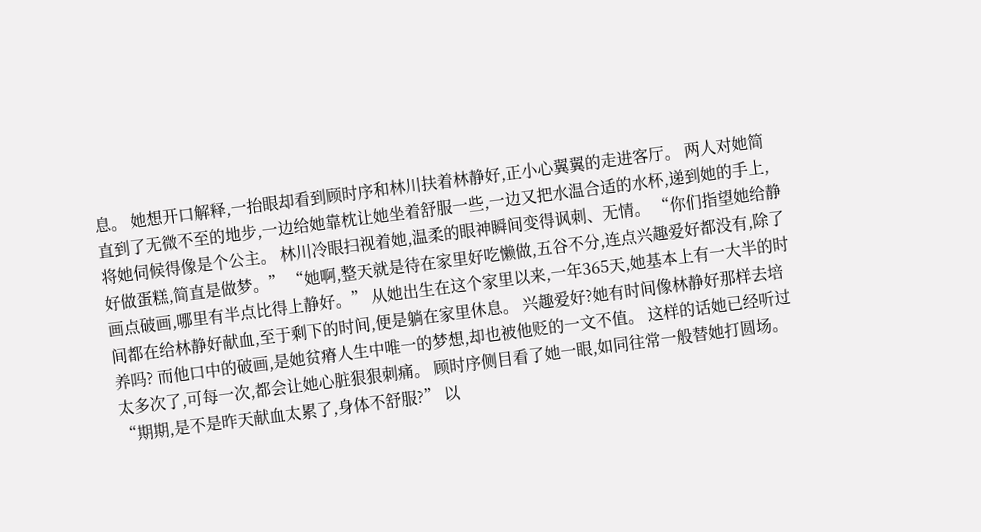息。 她想开口解释,一抬眼却看到顾时序和林川扶着林静好,正小心翼翼的走进客厅。 两人对她简直到了无微不至的地步,一边给她靠枕让她坐着舒服一些,一边又把水温合适的水杯,递到她的手上,将她伺候得像是个公主。 林川冷眼扫视着她,温柔的眼神瞬间变得讽刺、无情。 “你们指望她给静好做蛋糕,简直是做梦。” “她啊,整天就是待在家里好吃懒做,五谷不分,连点兴趣爱好都没有,除了画点破画,哪里有半点比得上静好。” 从她出生在这个家里以来,一年365天,她基本上有一大半的时间都在给林静好献血,至于剩下的时间,便是躺在家里休息。 兴趣爱好?她有时间像林静好那样去培养吗? 而他口中的破画,是她贫瘠人生中唯一的梦想,却也被他贬的一文不值。 这样的话她已经听过太多次了,可每一次,都会让她心脏狠狠刺痛。 顾时序侧目看了她一眼,如同往常一般替她打圆场。 “期期,是不是昨天献血太累了,身体不舒服?” 以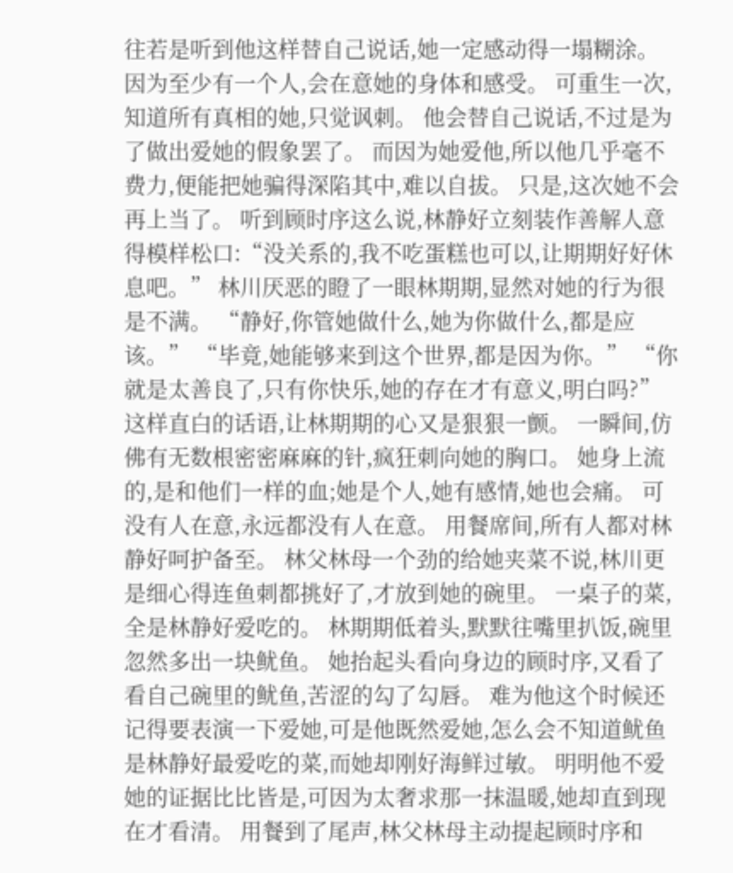往若是听到他这样替自己说话,她一定感动得一塌糊涂。 因为至少有一个人,会在意她的身体和感受。 可重生一次,知道所有真相的她,只觉讽刺。 他会替自己说话,不过是为了做出爱她的假象罢了。 而因为她爱他,所以他几乎毫不费力,便能把她骗得深陷其中,难以自拔。 只是,这次她不会再上当了。 听到顾时序这么说,林静好立刻装作善解人意得模样松口:“没关系的,我不吃蛋糕也可以,让期期好好休息吧。” 林川厌恶的瞪了一眼林期期,显然对她的行为很是不满。 “静好,你管她做什么,她为你做什么,都是应该。” “毕竟,她能够来到这个世界,都是因为你。” “你就是太善良了,只有你快乐,她的存在才有意义,明白吗?” 这样直白的话语,让林期期的心又是狠狠一颤。 一瞬间,仿佛有无数根密密麻麻的针,疯狂刺向她的胸口。 她身上流的,是和他们一样的血;她是个人,她有感情,她也会痛。 可没有人在意,永远都没有人在意。 用餐席间,所有人都对林静好呵护备至。 林父林母一个劲的给她夹菜不说,林川更是细心得连鱼刺都挑好了,才放到她的碗里。 一桌子的菜,全是林静好爱吃的。 林期期低着头,默默往嘴里扒饭,碗里忽然多出一块鱿鱼。 她抬起头看向身边的顾时序,又看了看自己碗里的鱿鱼,苦涩的勾了勾唇。 难为他这个时候还记得要表演一下爱她,可是他既然爱她,怎么会不知道鱿鱼是林静好最爱吃的菜,而她却刚好海鲜过敏。 明明他不爱她的证据比比皆是,可因为太奢求那一抹温暖,她却直到现在才看清。 用餐到了尾声,林父林母主动提起顾时序和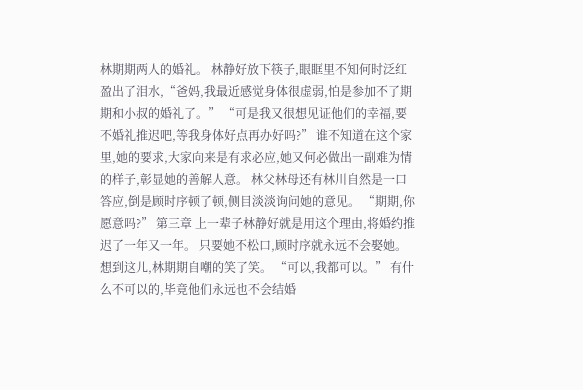林期期两人的婚礼。 林静好放下筷子,眼眶里不知何时泛红盈出了泪水,“爸妈,我最近感觉身体很虚弱,怕是参加不了期期和小叔的婚礼了。” “可是我又很想见证他们的幸福,要不婚礼推迟吧,等我身体好点再办好吗?” 谁不知道在这个家里,她的要求,大家向来是有求必应,她又何必做出一副难为情的样子,彰显她的善解人意。 林父林母还有林川自然是一口答应,倒是顾时序顿了顿,侧目淡淡询问她的意见。 “期期,你愿意吗?” 第三章 上一辈子林静好就是用这个理由,将婚约推迟了一年又一年。 只要她不松口,顾时序就永远不会娶她。 想到这儿,林期期自嘲的笑了笑。 “可以,我都可以。” 有什么不可以的,毕竟他们永远也不会结婚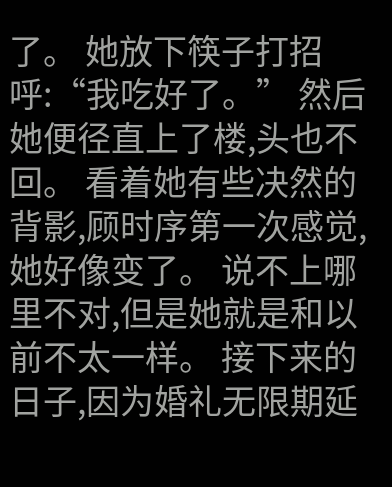了。 她放下筷子打招呼:“我吃好了。” 然后她便径直上了楼,头也不回。 看着她有些决然的背影,顾时序第一次感觉,她好像变了。 说不上哪里不对,但是她就是和以前不太一样。 接下来的日子,因为婚礼无限期延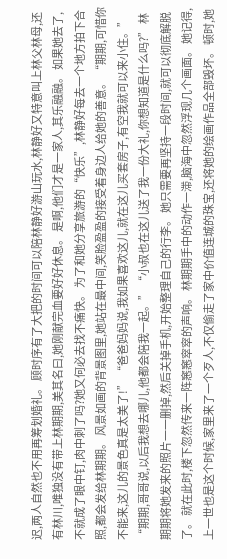迟,两人自然也不用再筹划婚礼。 顾时序有了大把的时间可以陪林静好游山玩水,林静好又特意叫上林父林母,还有林川,唯独没有带上林期期,美其名曰,她刚献完血要好好休息。 是啊,他们才是一家人,其乐融融。 如果她去了,不就成了眼中钉,肉中刺了吗?她又何必去找不痛快。 为了和她分享旅游的“快乐”,林静好每去一个地方拍下合照,都会发给林期期。 风景如画的背景图里,她站在最中间,笑脸盈盈的接受着身边人给她的善意。 “期期,可惜你不能来,这儿的景色真是太美了!” “爸爸妈妈说,我如果喜欢这儿,就在这儿买套房子,有空我就可以来小住。” “期期,哥哥说,以后我想去哪儿,他都会陪我一起。” “小叔也在这儿送了我一份大礼,你想知道是什么吗?” 林期期将她发来的照片一一删掉,然后关掉手机,开始整理自己的行李。 她只需要再坚持一段时间,就可以彻底解脱了。 就在此时,楼下忽然传来一阵窸窸窣窣的声响。 林期期手中的动作一滞,脑海中忽然浮现几个画面。 她记得,上一世也是这个时候,家里来了一个歹人,不仅偷走了家中价值连城的珠宝,还将她的绘画作品全部毁坏。 顿时,她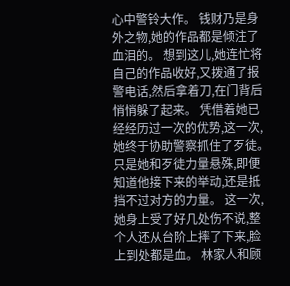心中警铃大作。 钱财乃是身外之物,她的作品都是倾注了血泪的。 想到这儿,她连忙将自己的作品收好,又拨通了报警电话,然后拿着刀,在门背后悄悄躲了起来。 凭借着她已经经历过一次的优势,这一次,她终于协助警察抓住了歹徒。 只是她和歹徒力量悬殊,即便知道他接下来的举动,还是抵挡不过对方的力量。 这一次,她身上受了好几处伤不说,整个人还从台阶上摔了下来,脸上到处都是血。 林家人和顾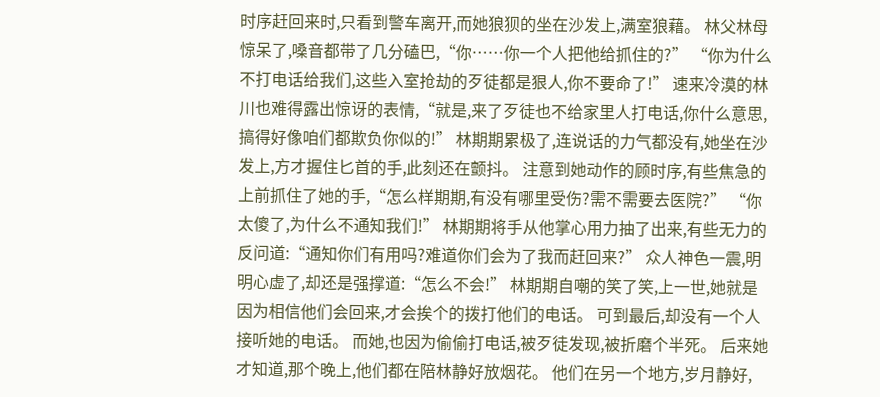时序赶回来时,只看到警车离开,而她狼狈的坐在沙发上,满室狼藉。 林父林母惊呆了,嗓音都带了几分磕巴,“你……你一个人把他给抓住的?” “你为什么不打电话给我们,这些入室抢劫的歹徒都是狠人,你不要命了!” 速来冷漠的林川也难得露出惊讶的表情,“就是,来了歹徒也不给家里人打电话,你什么意思,搞得好像咱们都欺负你似的!” 林期期累极了,连说话的力气都没有,她坐在沙发上,方才握住匕首的手,此刻还在颤抖。 注意到她动作的顾时序,有些焦急的上前抓住了她的手,“怎么样期期,有没有哪里受伤?需不需要去医院?” “你太傻了,为什么不通知我们!” 林期期将手从他掌心用力抽了出来,有些无力的反问道:“通知你们有用吗?难道你们会为了我而赶回来?” 众人神色一震,明明心虚了,却还是强撑道:“怎么不会!” 林期期自嘲的笑了笑,上一世,她就是因为相信他们会回来,才会挨个的拨打他们的电话。 可到最后,却没有一个人接听她的电话。 而她,也因为偷偷打电话,被歹徒发现,被折磨个半死。 后来她才知道,那个晚上,他们都在陪林静好放烟花。 他们在另一个地方,岁月静好,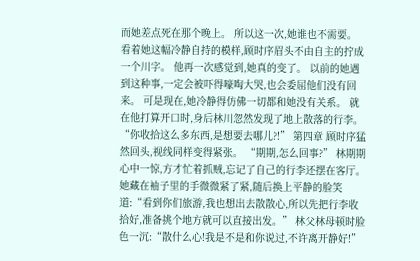而她差点死在那个晚上。 所以这一次,她谁也不需要。 看着她这幅冷静自持的模样,顾时序眉头不由自主的拧成一个川字。 他再一次感觉到,她真的变了。 以前的她遇到这种事,一定会被吓得嚎啕大哭,也会委屈他们没有回来。 可是现在,她冷静得仿佛一切都和她没有关系。 就在他打算开口时,身后林川忽然发现了地上散落的行李。 “你收拾这么多东西,是想要去哪儿?!” 第四章 顾时序猛然回头,视线同样变得紧张。 “期期,怎么回事?” 林期期心中一惊,方才忙着抓贼,忘记了自己的行李还摆在客厅。 她藏在袖子里的手微微紧了紧,随后换上平静的脸笑道:“看到你们旅游,我也想出去散散心,所以先把行李收拾好,准备挑个地方就可以直接出发。” 林父林母顿时脸色一沉:“散什么心!我是不是和你说过,不许离开静好!”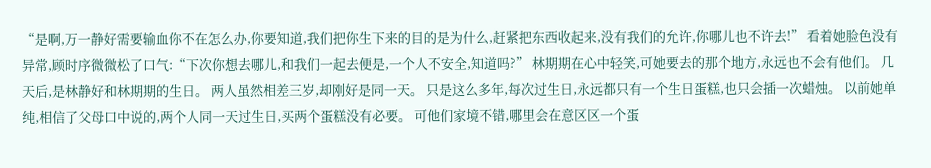“是啊,万一静好需要输血你不在怎么办,你要知道,我们把你生下来的目的是为什么,赶紧把东西收起来,没有我们的允许,你哪儿也不许去!” 看着她脸色没有异常,顾时序微微松了口气:“下次你想去哪儿,和我们一起去便是,一个人不安全,知道吗?” 林期期在心中轻笑,可她要去的那个地方,永远也不会有他们。 几天后,是林静好和林期期的生日。 两人虽然相差三岁,却刚好是同一天。 只是这么多年,每次过生日,永远都只有一个生日蛋糕,也只会插一次蜡烛。 以前她单纯,相信了父母口中说的,两个人同一天过生日,买两个蛋糕没有必要。 可他们家境不错,哪里会在意区区一个蛋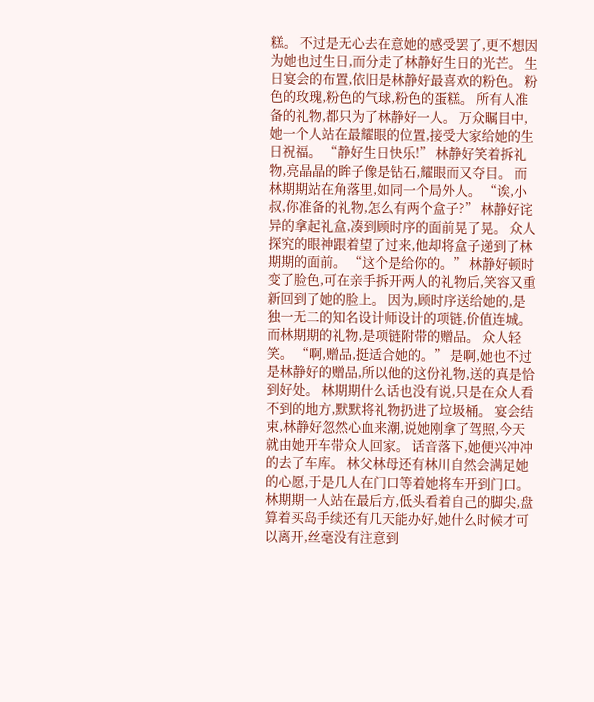糕。 不过是无心去在意她的感受罢了,更不想因为她也过生日,而分走了林静好生日的光芒。 生日宴会的布置,依旧是林静好最喜欢的粉色。 粉色的玫瑰,粉色的气球,粉色的蛋糕。 所有人准备的礼物,都只为了林静好一人。 万众瞩目中,她一个人站在最耀眼的位置,接受大家给她的生日祝福。 “静好生日快乐!” 林静好笑着拆礼物,亮晶晶的眸子像是钻石,耀眼而又夺目。 而林期期站在角落里,如同一个局外人。 “诶,小叔,你准备的礼物,怎么有两个盒子?” 林静好诧异的拿起礼盒,凑到顾时序的面前晃了晃。 众人探究的眼神跟着望了过来,他却将盒子递到了林期期的面前。 “这个是给你的。” 林静好顿时变了脸色,可在亲手拆开两人的礼物后,笑容又重新回到了她的脸上。 因为,顾时序送给她的,是独一无二的知名设计师设计的项链,价值连城。 而林期期的礼物,是项链附带的赠品。 众人轻笑。 “啊,赠品,挺适合她的。” 是啊,她也不过是林静好的赠品,所以他的这份礼物,送的真是恰到好处。 林期期什么话也没有说,只是在众人看不到的地方,默默将礼物扔进了垃圾桶。 宴会结束,林静好忽然心血来潮,说她刚拿了驾照,今天就由她开车带众人回家。 话音落下,她便兴冲冲的去了车库。 林父林母还有林川自然会满足她的心愿,于是几人在门口等着她将车开到门口。 林期期一人站在最后方,低头看着自己的脚尖,盘算着买岛手续还有几天能办好,她什么时候才可以离开,丝毫没有注意到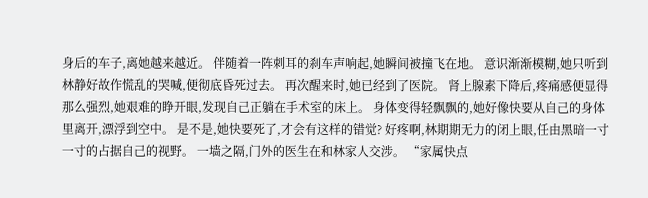身后的车子,离她越来越近。 伴随着一阵刺耳的刹车声响起,她瞬间被撞飞在地。 意识渐渐模糊,她只听到林静好故作慌乱的哭喊,便彻底昏死过去。 再次醒来时,她已经到了医院。 肾上腺素下降后,疼痛感便显得那么强烈,她艰难的睁开眼,发现自己正躺在手术室的床上。 身体变得轻飘飘的,她好像快要从自己的身体里离开,漂浮到空中。 是不是,她快要死了,才会有这样的错觉? 好疼啊,林期期无力的闭上眼,任由黑暗一寸一寸的占据自己的视野。 一墙之隔,门外的医生在和林家人交涉。 “家属快点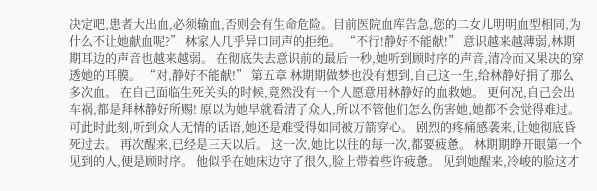决定吧,患者大出血,必须输血,否则会有生命危险。目前医院血库告急,您的二女儿明明血型相同,为什么不让她献血呢?” 林家人几乎异口同声的拒绝。 “不行!静好不能献!” 意识越来越薄弱,林期期耳边的声音也越来越弱。 在彻底失去意识前的最后一秒,她听到顾时序的声音,清冷而又果决的穿透她的耳膜。 “对,静好不能献!” 第五章 林期期做梦也没有想到,自己这一生,给林静好捐了那么多次血。 在自己面临生死关头的时候,竟然没有一个人愿意用林静好的血救她。 更何况,自己会出车祸,都是拜林静好所赐! 原以为她早就看清了众人,所以不管他们怎么伤害她,她都不会觉得难过。 可此时此刻,听到众人无情的话语,她还是难受得如同被万箭穿心。 剧烈的疼痛感袭来,让她彻底昏死过去。 再次醒来,已经是三天以后。 这一次,她比以往的每一次,都要疲惫。 林期期睁开眼第一个见到的人,便是顾时序。 他似乎在她床边守了很久,脸上带着些许疲惫。 见到她醒来,冷峻的脸这才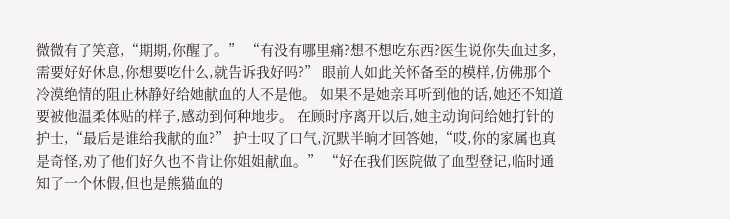微微有了笑意,“期期,你醒了。” “有没有哪里痛?想不想吃东西?医生说你失血过多,需要好好休息,你想要吃什么,就告诉我好吗?” 眼前人如此关怀备至的模样,仿佛那个冷漠绝情的阻止林静好给她献血的人不是他。 如果不是她亲耳听到他的话,她还不知道要被他温柔体贴的样子,感动到何种地步。 在顾时序离开以后,她主动询问给她打针的护士,“最后是谁给我献的血?” 护士叹了口气,沉默半晌才回答她,“哎,你的家属也真是奇怪,劝了他们好久也不肯让你姐姐献血。” “好在我们医院做了血型登记,临时通知了一个休假,但也是熊猫血的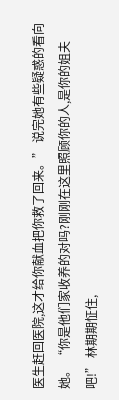医生赶回医院,这才给你献血把你救了回来。” 说完她有些疑惑的看向她。 “你是他们家收养的对吗?刚刚在这里照顾你的人,是你的姐夫吧!” 林期期怔住,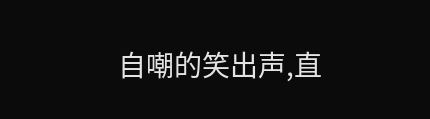自嘲的笑出声,直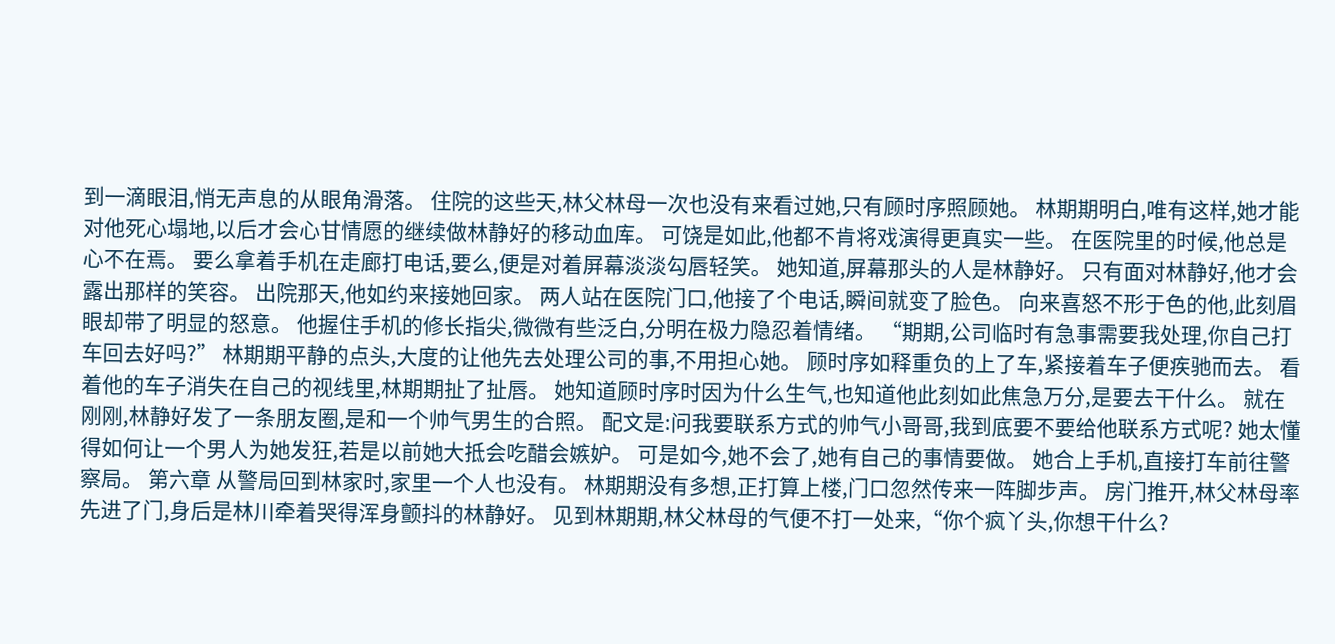到一滴眼泪,悄无声息的从眼角滑落。 住院的这些天,林父林母一次也没有来看过她,只有顾时序照顾她。 林期期明白,唯有这样,她才能对他死心塌地,以后才会心甘情愿的继续做林静好的移动血库。 可饶是如此,他都不肯将戏演得更真实一些。 在医院里的时候,他总是心不在焉。 要么拿着手机在走廊打电话,要么,便是对着屏幕淡淡勾唇轻笑。 她知道,屏幕那头的人是林静好。 只有面对林静好,他才会露出那样的笑容。 出院那天,他如约来接她回家。 两人站在医院门口,他接了个电话,瞬间就变了脸色。 向来喜怒不形于色的他,此刻眉眼却带了明显的怒意。 他握住手机的修长指尖,微微有些泛白,分明在极力隐忍着情绪。 “期期,公司临时有急事需要我处理,你自己打车回去好吗?” 林期期平静的点头,大度的让他先去处理公司的事,不用担心她。 顾时序如释重负的上了车,紧接着车子便疾驰而去。 看着他的车子消失在自己的视线里,林期期扯了扯唇。 她知道顾时序时因为什么生气,也知道他此刻如此焦急万分,是要去干什么。 就在刚刚,林静好发了一条朋友圈,是和一个帅气男生的合照。 配文是:问我要联系方式的帅气小哥哥,我到底要不要给他联系方式呢? 她太懂得如何让一个男人为她发狂,若是以前她大抵会吃醋会嫉妒。 可是如今,她不会了,她有自己的事情要做。 她合上手机,直接打车前往警察局。 第六章 从警局回到林家时,家里一个人也没有。 林期期没有多想,正打算上楼,门口忽然传来一阵脚步声。 房门推开,林父林母率先进了门,身后是林川牵着哭得浑身颤抖的林静好。 见到林期期,林父林母的气便不打一处来,“你个疯丫头,你想干什么?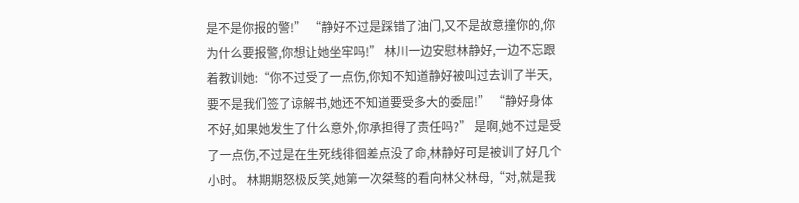是不是你报的警!” “静好不过是踩错了油门,又不是故意撞你的,你为什么要报警,你想让她坐牢吗!” 林川一边安慰林静好,一边不忘跟着教训她:“你不过受了一点伤,你知不知道静好被叫过去训了半天,要不是我们签了谅解书,她还不知道要受多大的委屈!” “静好身体不好,如果她发生了什么意外,你承担得了责任吗?” 是啊,她不过是受了一点伤,不过是在生死线徘徊差点没了命,林静好可是被训了好几个小时。 林期期怒极反笑,她第一次桀骜的看向林父林母,“对,就是我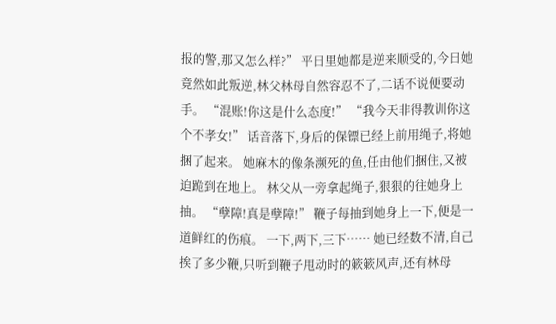报的警,那又怎么样?” 平日里她都是逆来顺受的,今日她竟然如此叛逆,林父林母自然容忍不了,二话不说便要动手。 “混账!你这是什么态度!” “我今天非得教训你这个不孝女!” 话音落下,身后的保镖已经上前用绳子,将她捆了起来。 她麻木的像条濒死的鱼,任由他们捆住,又被迫跪到在地上。 林父从一旁拿起绳子,狠狠的往她身上抽。 “孽障!真是孽障!” 鞭子每抽到她身上一下,便是一道鲜红的伤痕。 一下,两下,三下…… 她已经数不清,自己挨了多少鞭,只听到鞭子甩动时的簌簌风声,还有林母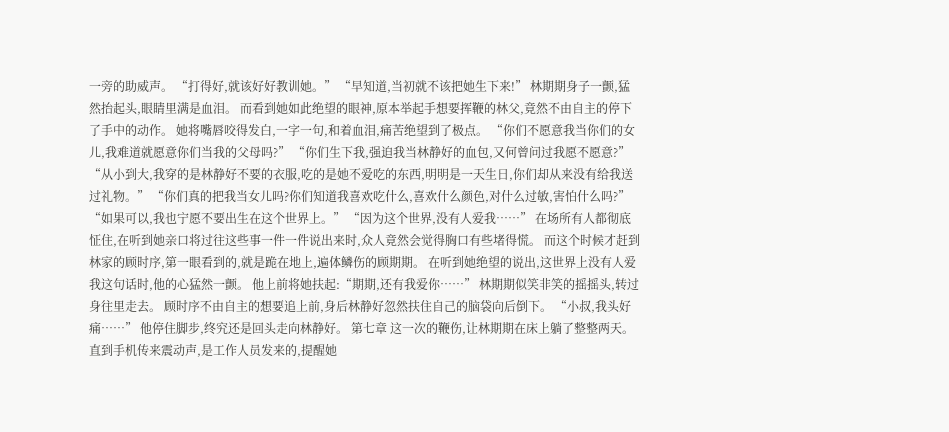一旁的助威声。 “打得好,就该好好教训她。” “早知道,当初就不该把她生下来!” 林期期身子一颤,猛然抬起头,眼睛里满是血泪。 而看到她如此绝望的眼神,原本举起手想要挥鞭的林父,竟然不由自主的停下了手中的动作。 她将嘴唇咬得发白,一字一句,和着血泪,痛苦绝望到了极点。 “你们不愿意我当你们的女儿,我难道就愿意你们当我的父母吗?” “你们生下我,强迫我当林静好的血包,又何曾问过我愿不愿意?” “从小到大,我穿的是林静好不要的衣服,吃的是她不爱吃的东西,明明是一天生日,你们却从来没有给我送过礼物。” “你们真的把我当女儿吗?你们知道我喜欢吃什么,喜欢什么颜色,对什么过敏,害怕什么吗?” “如果可以,我也宁愿不要出生在这个世界上。” “因为这个世界,没有人爱我……” 在场所有人都彻底怔住,在听到她亲口将过往这些事一件一件说出来时,众人竟然会觉得胸口有些堵得慌。 而这个时候才赶到林家的顾时序,第一眼看到的,就是跪在地上,遍体鳞伤的顾期期。 在听到她绝望的说出,这世界上没有人爱我这句话时,他的心猛然一颤。 他上前将她扶起:“期期,还有我爱你……” 林期期似笑非笑的摇摇头,转过身往里走去。 顾时序不由自主的想要追上前,身后林静好忽然扶住自己的脑袋向后倒下。 “小叔,我头好痛……” 他停住脚步,终究还是回头走向林静好。 第七章 这一次的鞭伤,让林期期在床上躺了整整两天。 直到手机传来震动声,是工作人员发来的,提醒她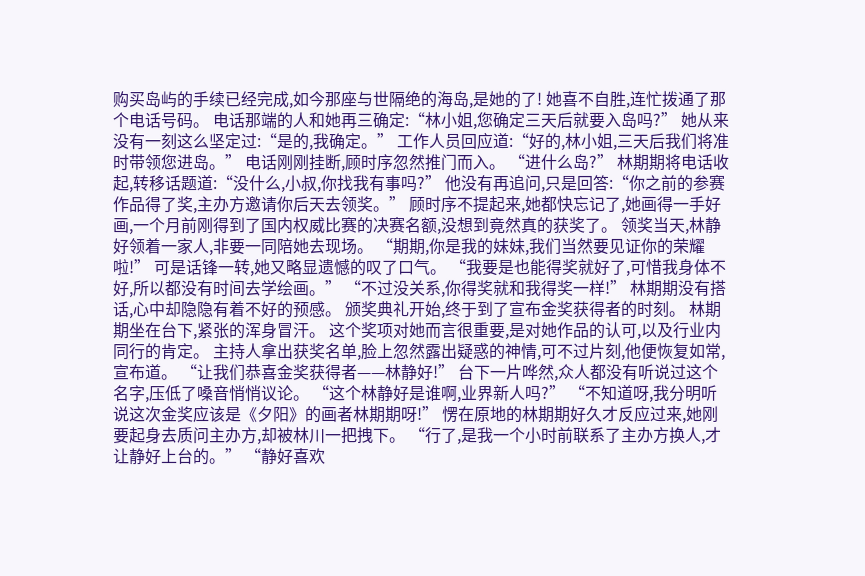购买岛屿的手续已经完成,如今那座与世隔绝的海岛,是她的了! 她喜不自胜,连忙拨通了那个电话号码。 电话那端的人和她再三确定:“林小姐,您确定三天后就要入岛吗?” 她从来没有一刻这么坚定过:“是的,我确定。” 工作人员回应道:“好的,林小姐,三天后我们将准时带领您进岛。” 电话刚刚挂断,顾时序忽然推门而入。 “进什么岛?” 林期期将电话收起,转移话题道:“没什么,小叔,你找我有事吗?” 他没有再追问,只是回答:“你之前的参赛作品得了奖,主办方邀请你后天去领奖。” 顾时序不提起来,她都快忘记了,她画得一手好画,一个月前刚得到了国内权威比赛的决赛名额,没想到竟然真的获奖了。 领奖当天,林静好领着一家人,非要一同陪她去现场。 “期期,你是我的妹妹,我们当然要见证你的荣耀啦!” 可是话锋一转,她又略显遗憾的叹了口气。 “我要是也能得奖就好了,可惜我身体不好,所以都没有时间去学绘画。” “不过没关系,你得奖就和我得奖一样!” 林期期没有搭话,心中却隐隐有着不好的预感。 颁奖典礼开始,终于到了宣布金奖获得者的时刻。 林期期坐在台下,紧张的浑身冒汗。 这个奖项对她而言很重要,是对她作品的认可,以及行业内同行的肯定。 主持人拿出获奖名单,脸上忽然露出疑惑的神情,可不过片刻,他便恢复如常,宣布道。 “让我们恭喜金奖获得者——林静好!” 台下一片哗然,众人都没有听说过这个名字,压低了嗓音悄悄议论。 “这个林静好是谁啊,业界新人吗?” “不知道呀,我分明听说这次金奖应该是《夕阳》的画者林期期呀!” 愣在原地的林期期好久才反应过来,她刚要起身去质问主办方,却被林川一把拽下。 “行了,是我一个小时前联系了主办方换人,才让静好上台的。” “静好喜欢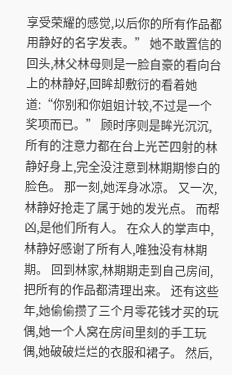享受荣耀的感觉,以后你的所有作品都用静好的名字发表。” 她不敢置信的回头,林父林母则是一脸自豪的看向台上的林静好,回眸却敷衍的看着她道:“你别和你姐姐计较,不过是一个奖项而已。” 顾时序则是眸光沉沉,所有的注意力都在台上光芒四射的林静好身上,完全没注意到林期期惨白的脸色。 那一刻,她浑身冰凉。 又一次,林静好抢走了属于她的发光点。 而帮凶,是他们所有人。 在众人的掌声中,林静好感谢了所有人,唯独没有林期期。 回到林家,林期期走到自己房间,把所有的作品都清理出来。 还有这些年,她偷偷攒了三个月零花钱才买的玩偶,她一个人窝在房间里刻的手工玩偶,她破破烂烂的衣服和裙子。 然后,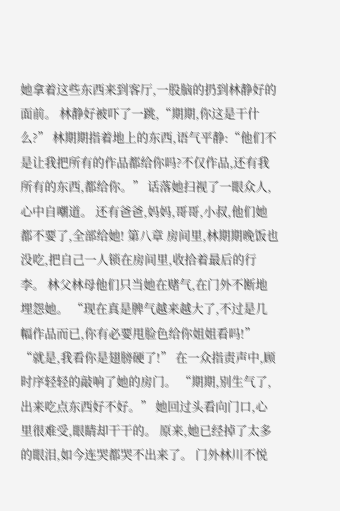她拿着这些东西来到客厅,一股脑的扔到林静好的面前。 林静好被吓了一跳,“期期,你这是干什么?” 林期期指着地上的东西,语气平静:“他们不是让我把所有的作品都给你吗?不仅作品,还有我所有的东西,都给你。” 话落她扫视了一眼众人,心中自嘲道。 还有爸爸,妈妈,哥哥,小叔,他们她都不要了,全部给她! 第八章 房间里,林期期晚饭也没吃,把自己一人锁在房间里,收拾着最后的行李。 林父林母他们只当她在赌气,在门外不断地埋怨她。 “现在真是脾气越来越大了,不过是几幅作品而已,你有必要甩脸色给你姐姐看吗!” “就是,我看你是翅膀硬了!” 在一众指责声中,顾时序轻轻的敲响了她的房门。 “期期,别生气了,出来吃点东西好不好。” 她回过头看向门口,心里很难受,眼睛却干干的。 原来,她已经掉了太多的眼泪,如今连哭都哭不出来了。 门外林川不悦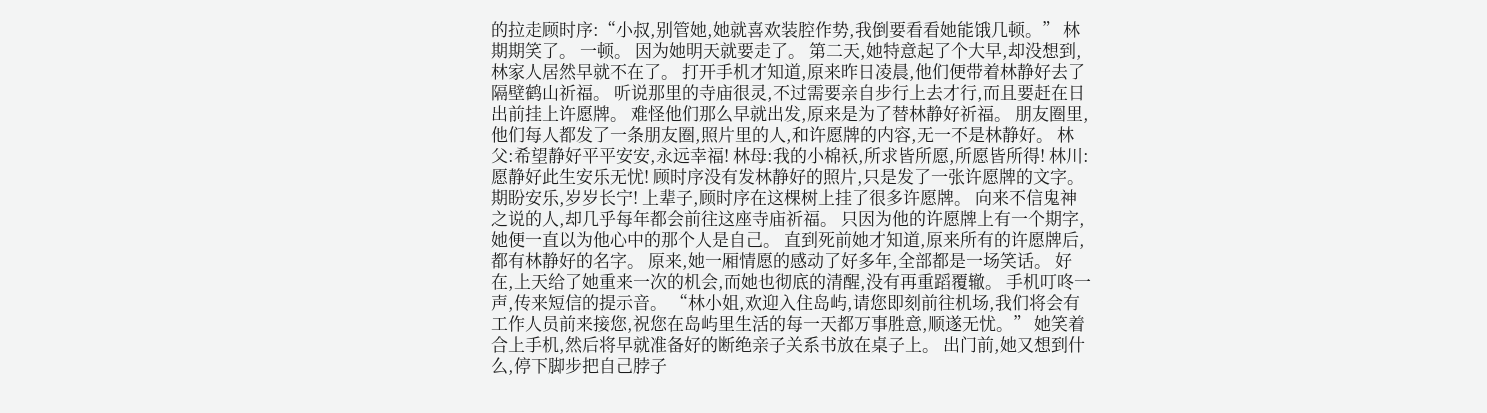的拉走顾时序:“小叔,别管她,她就喜欢装腔作势,我倒要看看她能饿几顿。” 林期期笑了。 一顿。 因为她明天就要走了。 第二天,她特意起了个大早,却没想到,林家人居然早就不在了。 打开手机才知道,原来昨日凌晨,他们便带着林静好去了隔壁鹤山祈福。 听说那里的寺庙很灵,不过需要亲自步行上去才行,而且要赶在日出前挂上许愿牌。 难怪他们那么早就出发,原来是为了替林静好祈福。 朋友圈里,他们每人都发了一条朋友圈,照片里的人,和许愿牌的内容,无一不是林静好。 林父:希望静好平平安安,永远幸福! 林母:我的小棉袄,所求皆所愿,所愿皆所得! 林川:愿静好此生安乐无忧! 顾时序没有发林静好的照片,只是发了一张许愿牌的文字。 期盼安乐,岁岁长宁! 上辈子,顾时序在这棵树上挂了很多许愿牌。 向来不信鬼神之说的人,却几乎每年都会前往这座寺庙祈福。 只因为他的许愿牌上有一个期字,她便一直以为他心中的那个人是自己。 直到死前她才知道,原来所有的许愿牌后,都有林静好的名字。 原来,她一厢情愿的感动了好多年,全部都是一场笑话。 好在,上天给了她重来一次的机会,而她也彻底的清醒,没有再重蹈覆辙。 手机叮咚一声,传来短信的提示音。 “林小姐,欢迎入住岛屿,请您即刻前往机场,我们将会有工作人员前来接您,祝您在岛屿里生活的每一天都万事胜意,顺遂无忧。” 她笑着合上手机,然后将早就准备好的断绝亲子关系书放在桌子上。 出门前,她又想到什么,停下脚步把自己脖子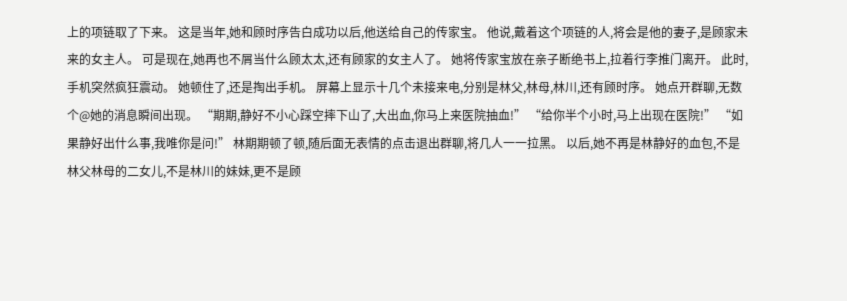上的项链取了下来。 这是当年,她和顾时序告白成功以后,他送给自己的传家宝。 他说,戴着这个项链的人,将会是他的妻子,是顾家未来的女主人。 可是现在,她再也不屑当什么顾太太,还有顾家的女主人了。 她将传家宝放在亲子断绝书上,拉着行李推门离开。 此时,手机突然疯狂震动。 她顿住了,还是掏出手机。 屏幕上显示十几个未接来电,分别是林父,林母,林川,还有顾时序。 她点开群聊,无数个@她的消息瞬间出现。 “期期,静好不小心踩空摔下山了,大出血,你马上来医院抽血!” “给你半个小时,马上出现在医院!” “如果静好出什么事,我唯你是问!” 林期期顿了顿,随后面无表情的点击退出群聊,将几人一一拉黑。 以后,她不再是林静好的血包,不是林父林母的二女儿,不是林川的妹妹,更不是顾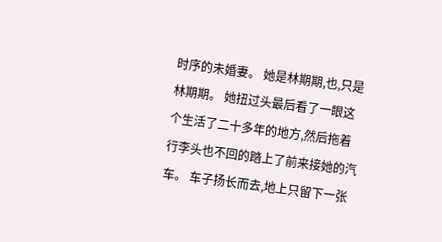时序的未婚妻。 她是林期期,也,只是林期期。 她扭过头最后看了一眼这个生活了二十多年的地方,然后拖着行李头也不回的踏上了前来接她的汽车。 车子扬长而去,地上只留下一张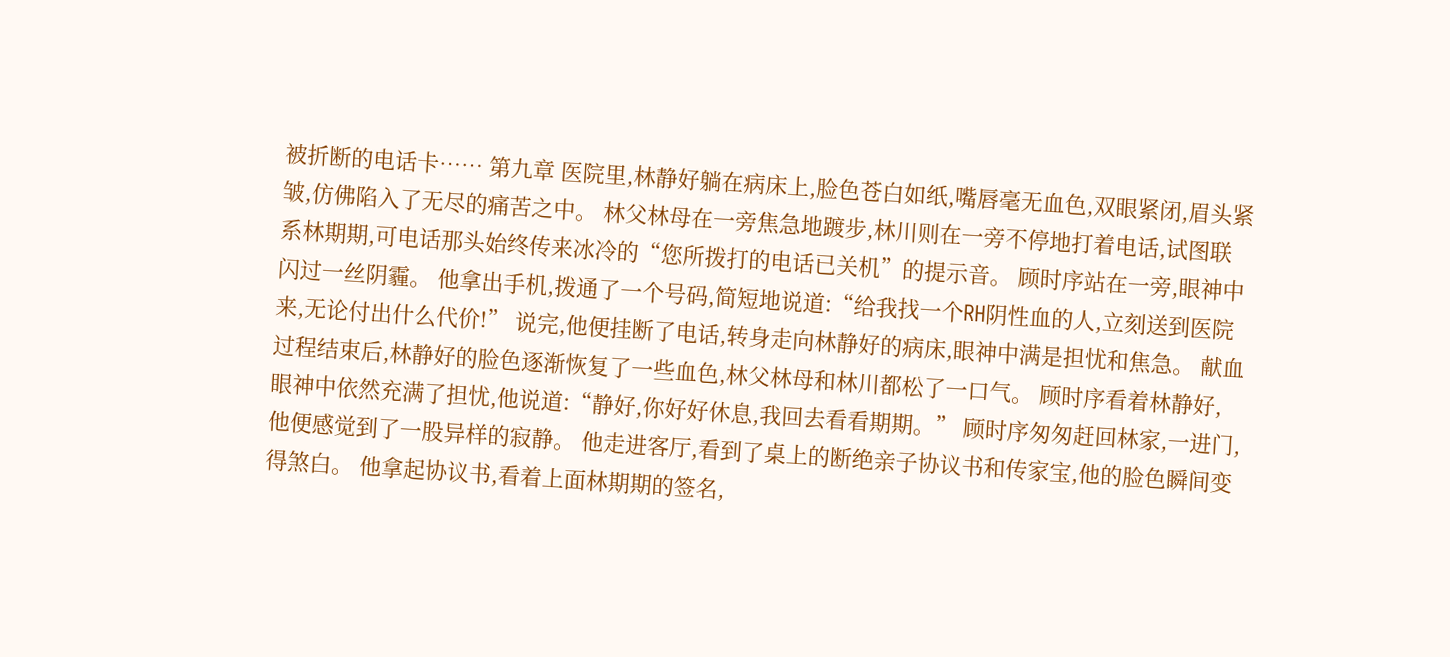被折断的电话卡…… 第九章 医院里,林静好躺在病床上,脸色苍白如纸,嘴唇毫无血色,双眼紧闭,眉头紧皱,仿佛陷入了无尽的痛苦之中。 林父林母在一旁焦急地踱步,林川则在一旁不停地打着电话,试图联系林期期,可电话那头始终传来冰冷的“您所拨打的电话已关机”的提示音。 顾时序站在一旁,眼神中闪过一丝阴霾。 他拿出手机,拨通了一个号码,简短地说道:“给我找一个RH阴性血的人,立刻送到医院来,无论付出什么代价!” 说完,他便挂断了电话,转身走向林静好的病床,眼神中满是担忧和焦急。 献血过程结束后,林静好的脸色逐渐恢复了一些血色,林父林母和林川都松了一口气。 顾时序看着林静好,眼神中依然充满了担忧,他说道:“静好,你好好休息,我回去看看期期。” 顾时序匆匆赶回林家,一进门,他便感觉到了一股异样的寂静。 他走进客厅,看到了桌上的断绝亲子协议书和传家宝,他的脸色瞬间变得煞白。 他拿起协议书,看着上面林期期的签名,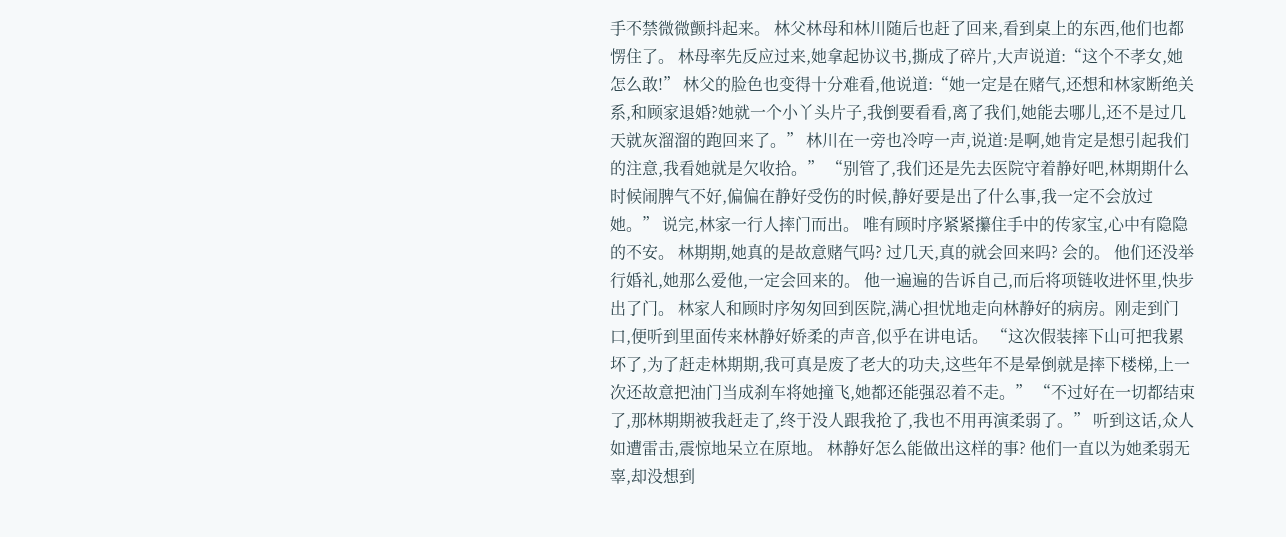手不禁微微颤抖起来。 林父林母和林川随后也赶了回来,看到桌上的东西,他们也都愣住了。 林母率先反应过来,她拿起协议书,撕成了碎片,大声说道:“这个不孝女,她怎么敢!” 林父的脸色也变得十分难看,他说道:“她一定是在赌气,还想和林家断绝关系,和顾家退婚?她就一个小丫头片子,我倒要看看,离了我们,她能去哪儿,还不是过几天就灰溜溜的跑回来了。” 林川在一旁也冷哼一声,说道:是啊,她肯定是想引起我们的注意,我看她就是欠收拾。” “别管了,我们还是先去医院守着静好吧,林期期什么时候闹脾气不好,偏偏在静好受伤的时候,静好要是出了什么事,我一定不会放过她。” 说完,林家一行人摔门而出。 唯有顾时序紧紧攥住手中的传家宝,心中有隐隐的不安。 林期期,她真的是故意赌气吗? 过几天,真的就会回来吗? 会的。 他们还没举行婚礼,她那么爱他,一定会回来的。 他一遍遍的告诉自己,而后将项链收进怀里,快步出了门。 林家人和顾时序匆匆回到医院,满心担忧地走向林静好的病房。刚走到门口,便听到里面传来林静好娇柔的声音,似乎在讲电话。 “这次假装摔下山可把我累坏了,为了赶走林期期,我可真是废了老大的功夫,这些年不是晕倒就是摔下楼梯,上一次还故意把油门当成刹车将她撞飞,她都还能强忍着不走。” “不过好在一切都结束了,那林期期被我赶走了,终于没人跟我抢了,我也不用再演柔弱了。” 听到这话,众人如遭雷击,震惊地呆立在原地。 林静好怎么能做出这样的事? 他们一直以为她柔弱无辜,却没想到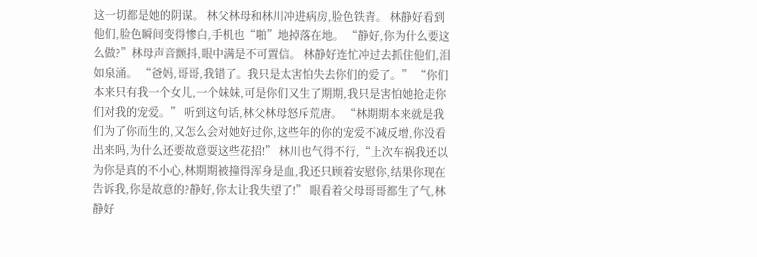这一切都是她的阴谋。 林父林母和林川冲进病房,脸色铁青。 林静好看到他们,脸色瞬间变得惨白,手机也“啪”地掉落在地。 “静好,你为什么要这么做?”林母声音颤抖,眼中满是不可置信。 林静好连忙冲过去抓住他们,泪如泉涌。 “爸妈,哥哥,我错了。我只是太害怕失去你们的爱了。” “你们本来只有我一个女儿,一个妹妹,可是你们又生了期期,我只是害怕她抢走你们对我的宠爱。” 听到这句话,林父林母怒斥荒唐。 “林期期本来就是我们为了你而生的,又怎么会对她好过你,这些年的你的宠爱不减反增,你没看出来吗,为什么还要故意耍这些花招!” 林川也气得不行,“上次车祸我还以为你是真的不小心,林期期被撞得浑身是血,我还只顾着安慰你,结果你现在告诉我,你是故意的?静好,你太让我失望了!” 眼看着父母哥哥都生了气,林静好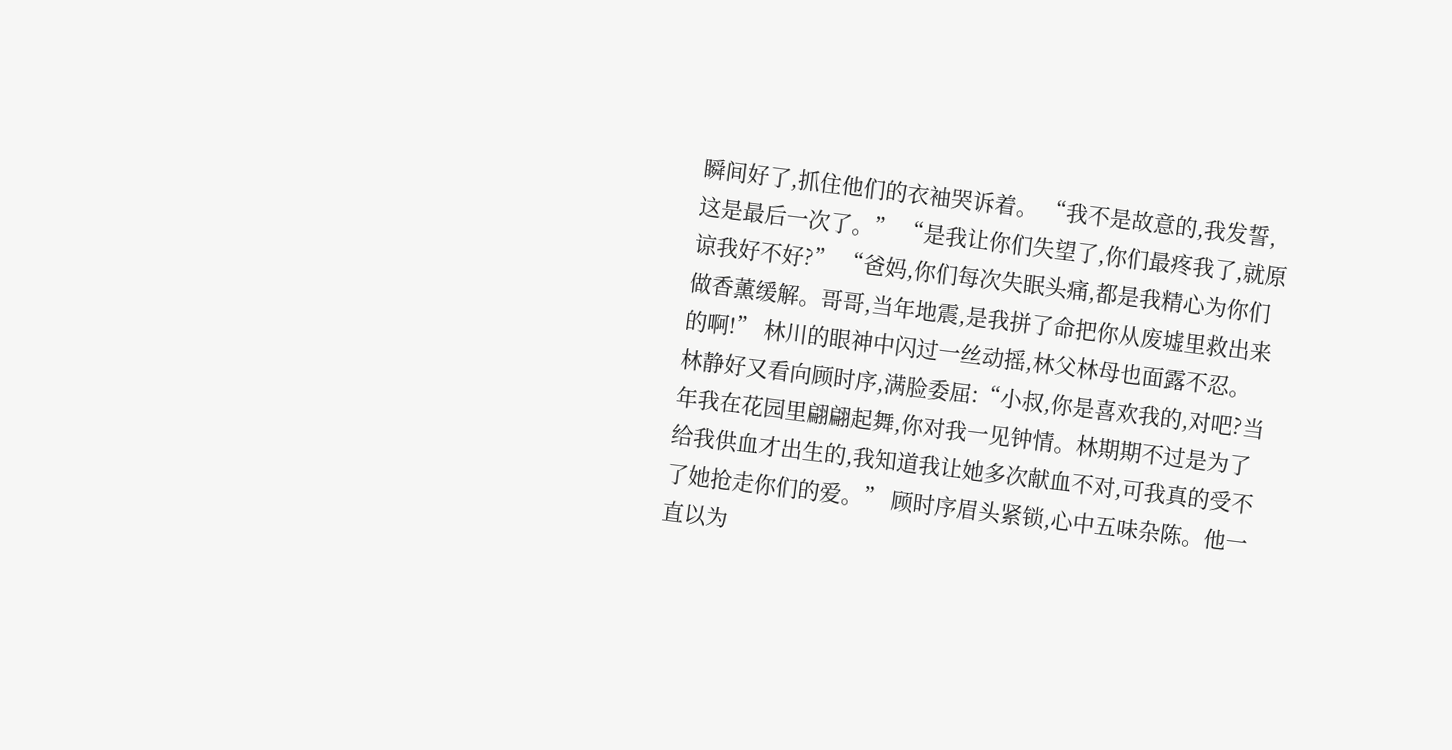瞬间好了,抓住他们的衣袖哭诉着。 “我不是故意的,我发誓,这是最后一次了。” “是我让你们失望了,你们最疼我了,就原谅我好不好?” “爸妈,你们每次失眠头痛,都是我精心为你们做香薰缓解。哥哥,当年地震,是我拼了命把你从废墟里救出来的啊!” 林川的眼神中闪过一丝动摇,林父林母也面露不忍。 林静好又看向顾时序,满脸委屈:“小叔,你是喜欢我的,对吧?当年我在花园里翩翩起舞,你对我一见钟情。林期期不过是为了给我供血才出生的,我知道我让她多次献血不对,可我真的受不了她抢走你们的爱。” 顾时序眉头紧锁,心中五味杂陈。他一直以为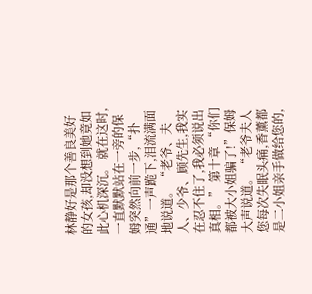林静好是那个善良美好的女孩,却没想到她竟如此心机深沉。 就在这时,一直默默站在一旁的保姆突然向前一步,“扑通”一声跪下,泪流满面地说道。 “老爷、夫人、少爷、顾先生,我实在忍不住了,我必须说出真相。” 第十章 “你们都被大小姐骗了!”保姆大声说道。 “老爷夫人您每次失眠头痛,香薰都是二小姐亲手做给您的,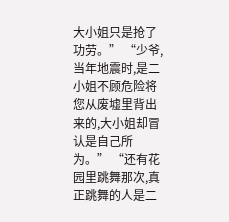大小姐只是抢了功劳。” “少爷,当年地震时,是二小姐不顾危险将您从废墟里背出来的,大小姐却冒认是自己所为。” “还有花园里跳舞那次,真正跳舞的人是二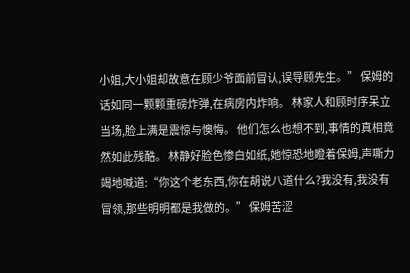小姐,大小姐却故意在顾少爷面前冒认,误导顾先生。” 保姆的话如同一颗颗重磅炸弹,在病房内炸响。 林家人和顾时序呆立当场,脸上满是震惊与懊悔。 他们怎么也想不到,事情的真相竟然如此残酷。 林静好脸色惨白如纸,她惊恐地瞪着保姆,声嘶力竭地喊道:“你这个老东西,你在胡说八道什么?我没有,我没有冒领,那些明明都是我做的。” 保姆苦涩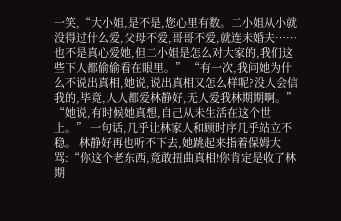一笑,“大小姐,是不是,您心里有数。二小姐从小就没得过什么爱,父母不爱,哥哥不爱,就连未婚夫……也不是真心爱她,但二小姐是怎么对大家的,我们这些下人都偷偷看在眼里。” “有一次,我问她为什么不说出真相,她说,说出真相又怎么样呢?没人会信我的,毕竟,人人都爱林静好,无人爱我林期期啊。” “她说,有时候她真想,自己从未生活在这个世上。” 一句话,几乎让林家人和顾时序几乎站立不稳。 林静好再也听不下去,她跳起来指着保姆大骂:“你这个老东西,竟敢扭曲真相!你肯定是收了林期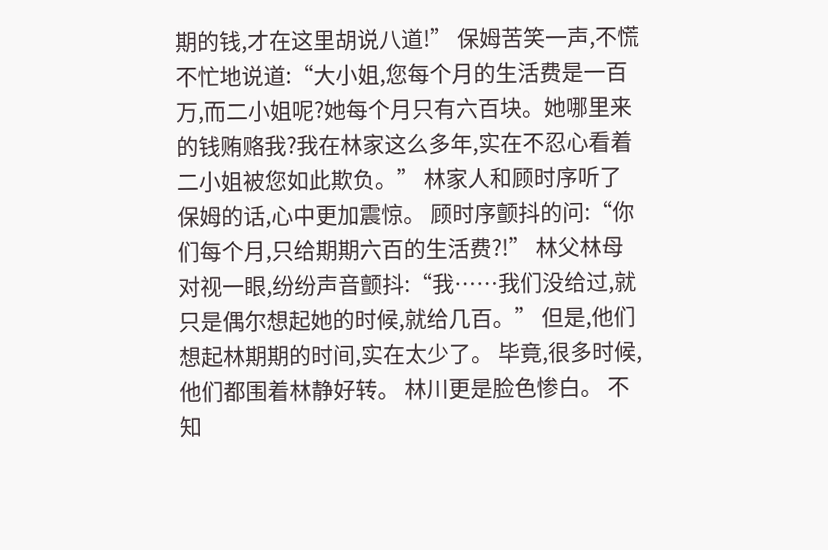期的钱,才在这里胡说八道!” 保姆苦笑一声,不慌不忙地说道:“大小姐,您每个月的生活费是一百万,而二小姐呢?她每个月只有六百块。她哪里来的钱贿赂我?我在林家这么多年,实在不忍心看着二小姐被您如此欺负。” 林家人和顾时序听了保姆的话,心中更加震惊。 顾时序颤抖的问:“你们每个月,只给期期六百的生活费?!” 林父林母对视一眼,纷纷声音颤抖:“我……我们没给过,就只是偶尔想起她的时候,就给几百。” 但是,他们想起林期期的时间,实在太少了。 毕竟,很多时候,他们都围着林静好转。 林川更是脸色惨白。 不知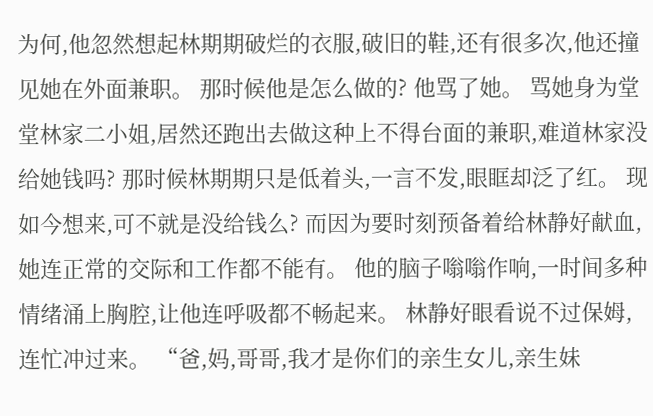为何,他忽然想起林期期破烂的衣服,破旧的鞋,还有很多次,他还撞见她在外面兼职。 那时候他是怎么做的? 他骂了她。 骂她身为堂堂林家二小姐,居然还跑出去做这种上不得台面的兼职,难道林家没给她钱吗? 那时候林期期只是低着头,一言不发,眼眶却泛了红。 现如今想来,可不就是没给钱么? 而因为要时刻预备着给林静好献血,她连正常的交际和工作都不能有。 他的脑子嗡嗡作响,一时间多种情绪涌上胸腔,让他连呼吸都不畅起来。 林静好眼看说不过保姆,连忙冲过来。 “爸,妈,哥哥,我才是你们的亲生女儿,亲生妹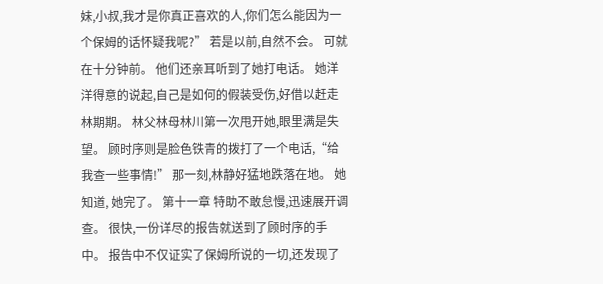妹,小叔,我才是你真正喜欢的人,你们怎么能因为一个保姆的话怀疑我呢?” 若是以前,自然不会。 可就在十分钟前。 他们还亲耳听到了她打电话。 她洋洋得意的说起,自己是如何的假装受伤,好借以赶走林期期。 林父林母林川第一次甩开她,眼里满是失望。 顾时序则是脸色铁青的拨打了一个电话,“给我查一些事情!” 那一刻,林静好猛地跌落在地。 她知道, 她完了。 第十一章 特助不敢怠慢,迅速展开调查。 很快,一份详尽的报告就送到了顾时序的手中。 报告中不仅证实了保姆所说的一切,还发现了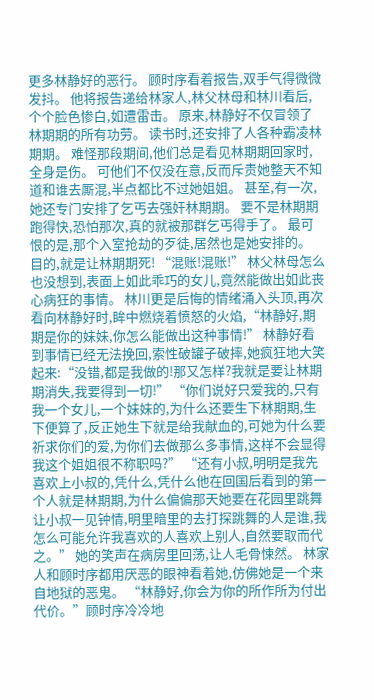更多林静好的恶行。 顾时序看着报告,双手气得微微发抖。 他将报告递给林家人,林父林母和林川看后,个个脸色惨白,如遭雷击。 原来,林静好不仅冒领了林期期的所有功劳。 读书时,还安排了人各种霸凌林期期。 难怪那段期间,他们总是看见林期期回家时,全身是伤。 可他们不仅没在意,反而斥责她整天不知道和谁去厮混,半点都比不过她姐姐。 甚至,有一次,她还专门安排了乞丐去强奸林期期。 要不是林期期跑得快,恐怕那次,真的就被那群乞丐得手了。 最可恨的是,那个入室抢劫的歹徒,居然也是她安排的。 目的,就是让林期期死! “混账!混账!” 林父林母怎么也没想到,表面上如此乖巧的女儿,竟然能做出如此丧心病狂的事情。 林川更是后悔的情绪涌入头顶,再次看向林静好时,眸中燃烧着愤怒的火焰,“林静好,期期是你的妹妹,你怎么能做出这种事情!” 林静好看到事情已经无法挽回,索性破罐子破摔,她疯狂地大笑起来:“没错,都是我做的!那又怎样?我就是要让林期期消失,我要得到一切!” “你们说好只爱我的,只有我一个女儿,一个妹妹的,为什么还要生下林期期,生下便算了,反正她生下就是给我献血的,可她为什么要祈求你们的爱,为你们去做那么多事情,这样不会显得我这个姐姐很不称职吗?” “还有小叔,明明是我先喜欢上小叔的,凭什么,凭什么他在回国后看到的第一个人就是林期期,为什么偏偏那天她要在花园里跳舞让小叔一见钟情,明里暗里的去打探跳舞的人是谁,我怎么可能允许我喜欢的人喜欢上别人,自然要取而代之。” 她的笑声在病房里回荡,让人毛骨悚然。 林家人和顾时序都用厌恶的眼神看着她,仿佛她是一个来自地狱的恶鬼。 “林静好,你会为你的所作所为付出代价。”顾时序冷冷地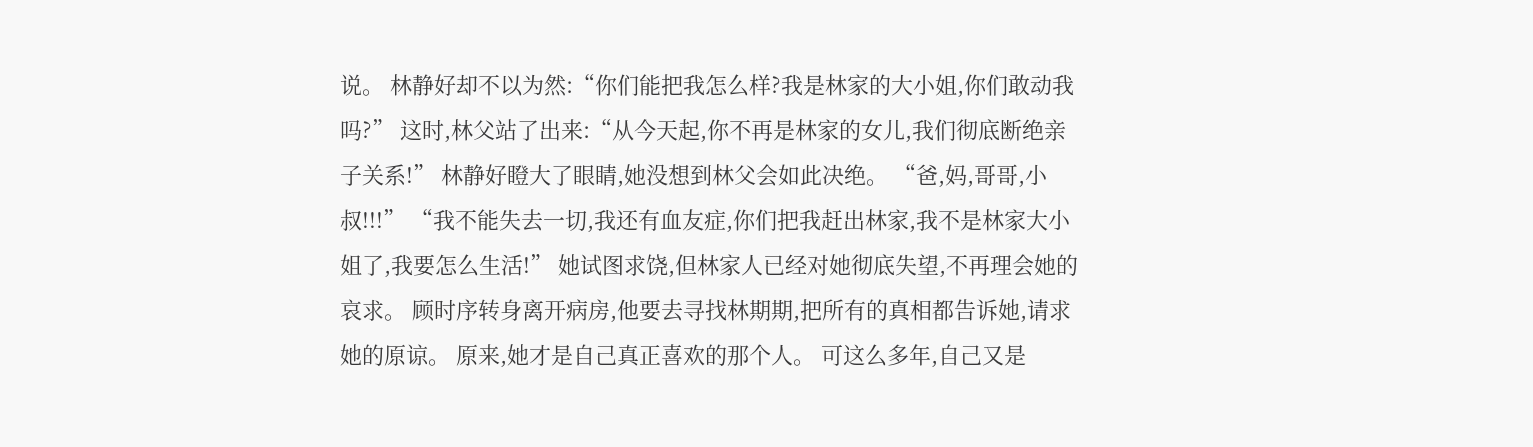说。 林静好却不以为然:“你们能把我怎么样?我是林家的大小姐,你们敢动我吗?” 这时,林父站了出来:“从今天起,你不再是林家的女儿,我们彻底断绝亲子关系!” 林静好瞪大了眼睛,她没想到林父会如此决绝。 “爸,妈,哥哥,小叔!!!” “我不能失去一切,我还有血友症,你们把我赶出林家,我不是林家大小姐了,我要怎么生活!” 她试图求饶,但林家人已经对她彻底失望,不再理会她的哀求。 顾时序转身离开病房,他要去寻找林期期,把所有的真相都告诉她,请求她的原谅。 原来,她才是自己真正喜欢的那个人。 可这么多年,自己又是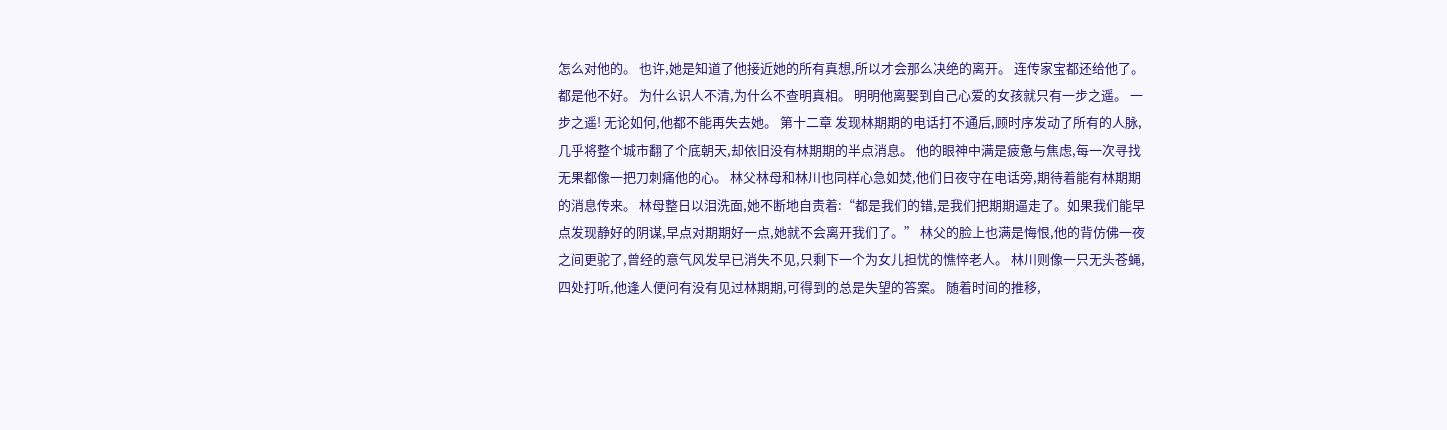怎么对他的。 也许,她是知道了他接近她的所有真想,所以才会那么决绝的离开。 连传家宝都还给他了。 都是他不好。 为什么识人不清,为什么不查明真相。 明明他离娶到自己心爱的女孩就只有一步之遥。 一步之遥! 无论如何,他都不能再失去她。 第十二章 发现林期期的电话打不通后,顾时序发动了所有的人脉,几乎将整个城市翻了个底朝天,却依旧没有林期期的半点消息。 他的眼神中满是疲惫与焦虑,每一次寻找无果都像一把刀刺痛他的心。 林父林母和林川也同样心急如焚,他们日夜守在电话旁,期待着能有林期期的消息传来。 林母整日以泪洗面,她不断地自责着:“都是我们的错,是我们把期期逼走了。如果我们能早点发现静好的阴谋,早点对期期好一点,她就不会离开我们了。” 林父的脸上也满是悔恨,他的背仿佛一夜之间更驼了,曾经的意气风发早已消失不见,只剩下一个为女儿担忧的憔悴老人。 林川则像一只无头苍蝇,四处打听,他逢人便问有没有见过林期期,可得到的总是失望的答案。 随着时间的推移,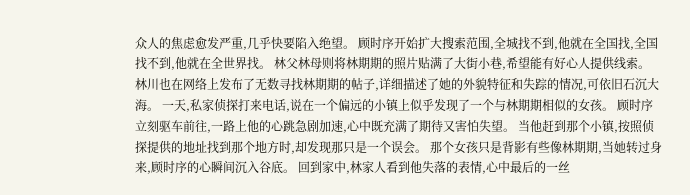众人的焦虑愈发严重,几乎快要陷入绝望。 顾时序开始扩大搜索范围,全城找不到,他就在全国找,全国找不到,他就在全世界找。 林父林母则将林期期的照片贴满了大街小巷,希望能有好心人提供线索。 林川也在网络上发布了无数寻找林期期的帖子,详细描述了她的外貌特征和失踪的情况,可依旧石沉大海。 一天,私家侦探打来电话,说在一个偏远的小镇上似乎发现了一个与林期期相似的女孩。 顾时序立刻驱车前往,一路上他的心跳急剧加速,心中既充满了期待又害怕失望。 当他赶到那个小镇,按照侦探提供的地址找到那个地方时,却发现那只是一个误会。 那个女孩只是背影有些像林期期,当她转过身来,顾时序的心瞬间沉入谷底。 回到家中,林家人看到他失落的表情,心中最后的一丝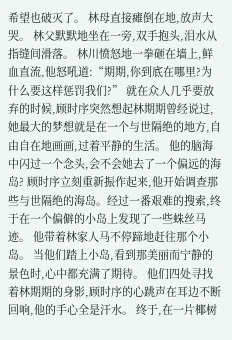希望也破灭了。 林母直接瘫倒在地,放声大哭。 林父默默地坐在一旁,双手抱头,泪水从指缝间滑落。 林川愤怒地一拳砸在墙上,鲜血直流,他怒吼道:“期期,你到底在哪里?为什么要这样惩罚我们?” 就在众人几乎要放弃的时候,顾时序突然想起林期期曾经说过,她最大的梦想就是在一个与世隔绝的地方,自由自在地画画,过着平静的生活。 他的脑海中闪过一个念头,会不会她去了一个偏远的海岛? 顾时序立刻重新振作起来,他开始调查那些与世隔绝的海岛。经过一番艰难的搜索,终于在一个偏僻的小岛上发现了一些蛛丝马迹。 他带着林家人马不停蹄地赶往那个小岛。 当他们踏上小岛,看到那美丽而宁静的景色时,心中都充满了期待。 他们四处寻找着林期期的身影,顾时序的心跳声在耳边不断回响,他的手心全是汗水。 终于,在一片椰树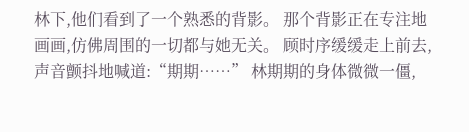林下,他们看到了一个熟悉的背影。 那个背影正在专注地画画,仿佛周围的一切都与她无关。 顾时序缓缓走上前去,声音颤抖地喊道:“期期……” 林期期的身体微微一僵,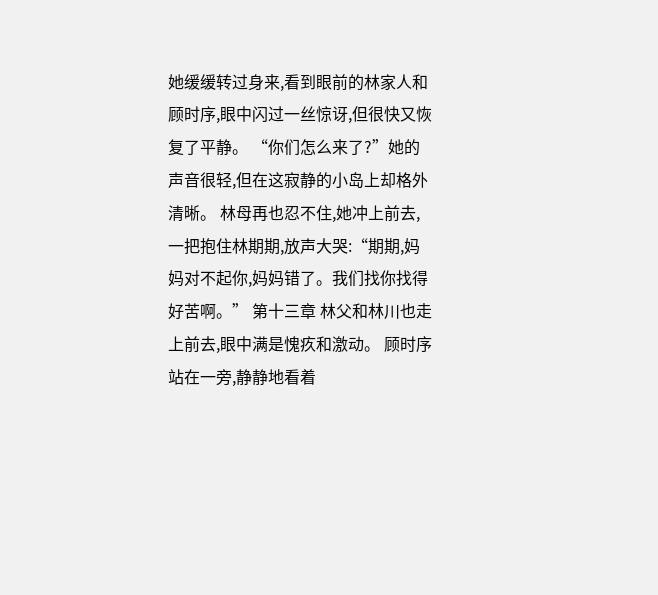她缓缓转过身来,看到眼前的林家人和顾时序,眼中闪过一丝惊讶,但很快又恢复了平静。 “你们怎么来了?”她的声音很轻,但在这寂静的小岛上却格外清晰。 林母再也忍不住,她冲上前去,一把抱住林期期,放声大哭:“期期,妈妈对不起你,妈妈错了。我们找你找得好苦啊。” 第十三章 林父和林川也走上前去,眼中满是愧疚和激动。 顾时序站在一旁,静静地看着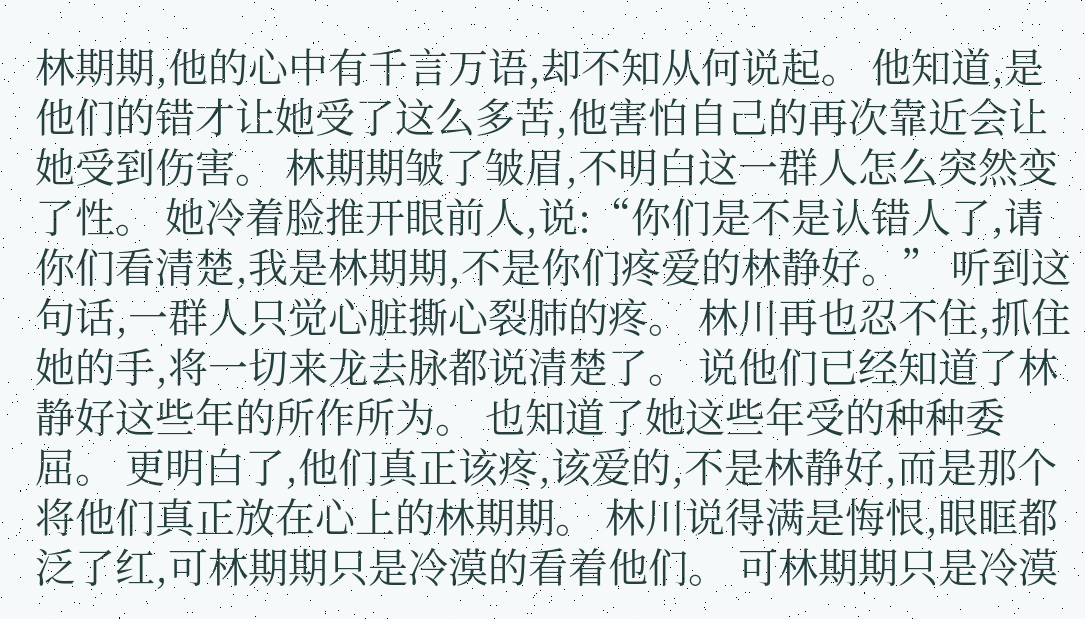林期期,他的心中有千言万语,却不知从何说起。 他知道,是他们的错才让她受了这么多苦,他害怕自己的再次靠近会让她受到伤害。 林期期皱了皱眉,不明白这一群人怎么突然变了性。 她冷着脸推开眼前人,说:“你们是不是认错人了,请你们看清楚,我是林期期,不是你们疼爱的林静好。” 听到这句话,一群人只觉心脏撕心裂肺的疼。 林川再也忍不住,抓住她的手,将一切来龙去脉都说清楚了。 说他们已经知道了林静好这些年的所作所为。 也知道了她这些年受的种种委屈。 更明白了,他们真正该疼,该爱的,不是林静好,而是那个将他们真正放在心上的林期期。 林川说得满是悔恨,眼眶都泛了红,可林期期只是冷漠的看着他们。 可林期期只是冷漠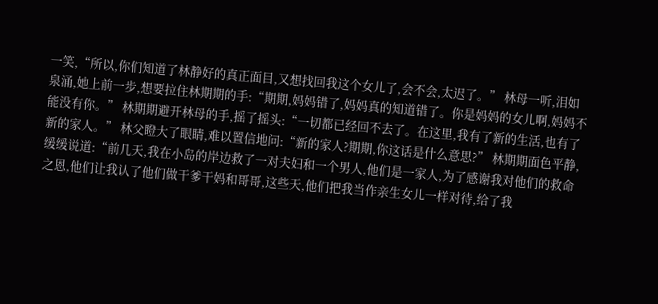一笑,“所以,你们知道了林静好的真正面目,又想找回我这个女儿了,会不会,太迟了。” 林母一听,泪如泉涌,她上前一步,想要拉住林期期的手:“期期,妈妈错了,妈妈真的知道错了。你是妈妈的女儿啊,妈妈不能没有你。” 林期期避开林母的手,摇了摇头:“一切都已经回不去了。在这里,我有了新的生活,也有了新的家人。” 林父瞪大了眼睛,难以置信地问:“新的家人?期期,你这话是什么意思?” 林期期面色平静,缓缓说道:“前几天,我在小岛的岸边救了一对夫妇和一个男人,他们是一家人,为了感谢我对他们的救命之恩,他们让我认了他们做干爹干妈和哥哥,这些天,他们把我当作亲生女儿一样对待,给了我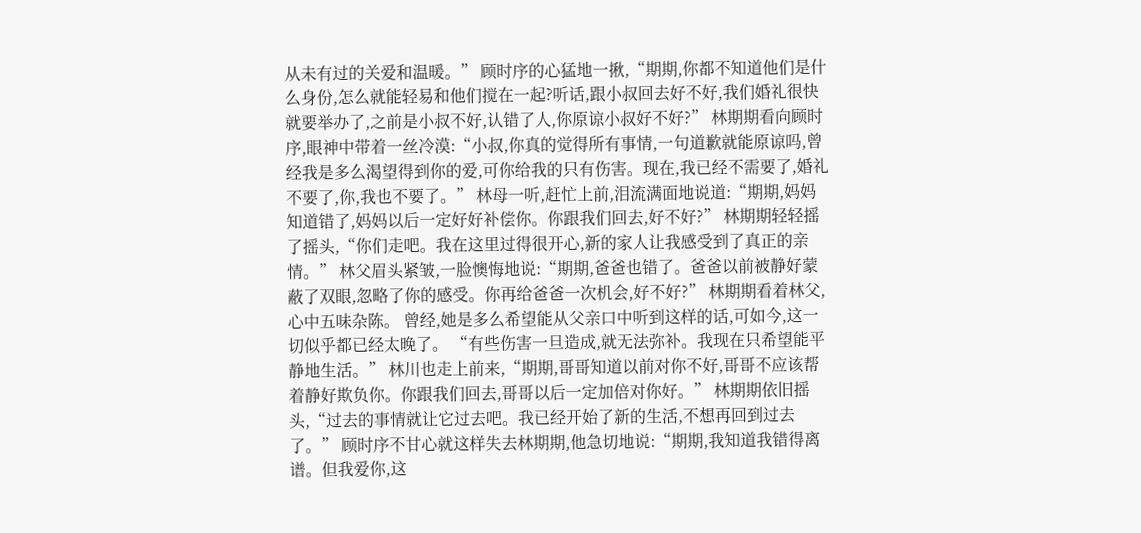从未有过的关爱和温暖。” 顾时序的心猛地一揪,“期期,你都不知道他们是什么身份,怎么就能轻易和他们搅在一起?听话,跟小叔回去好不好,我们婚礼很快就要举办了,之前是小叔不好,认错了人,你原谅小叔好不好?” 林期期看向顾时序,眼神中带着一丝冷漠:“小叔,你真的觉得所有事情,一句道歉就能原谅吗,曾经我是多么渴望得到你的爱,可你给我的只有伤害。现在,我已经不需要了,婚礼不要了,你,我也不要了。” 林母一听,赶忙上前,泪流满面地说道:“期期,妈妈知道错了,妈妈以后一定好好补偿你。你跟我们回去,好不好?” 林期期轻轻摇了摇头,“你们走吧。我在这里过得很开心,新的家人让我感受到了真正的亲情。” 林父眉头紧皱,一脸懊悔地说:“期期,爸爸也错了。爸爸以前被静好蒙蔽了双眼,忽略了你的感受。你再给爸爸一次机会,好不好?” 林期期看着林父,心中五味杂陈。 曾经,她是多么希望能从父亲口中听到这样的话,可如今,这一切似乎都已经太晚了。 “有些伤害一旦造成,就无法弥补。我现在只希望能平静地生活。” 林川也走上前来,“期期,哥哥知道以前对你不好,哥哥不应该帮着静好欺负你。你跟我们回去,哥哥以后一定加倍对你好。” 林期期依旧摇头,“过去的事情就让它过去吧。我已经开始了新的生活,不想再回到过去了。” 顾时序不甘心就这样失去林期期,他急切地说:“期期,我知道我错得离谱。但我爱你,这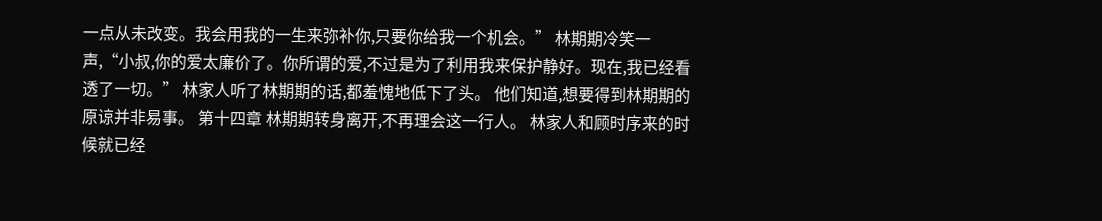一点从未改变。我会用我的一生来弥补你,只要你给我一个机会。” 林期期冷笑一声,“小叔,你的爱太廉价了。你所谓的爱,不过是为了利用我来保护静好。现在,我已经看透了一切。” 林家人听了林期期的话,都羞愧地低下了头。 他们知道,想要得到林期期的原谅并非易事。 第十四章 林期期转身离开,不再理会这一行人。 林家人和顾时序来的时候就已经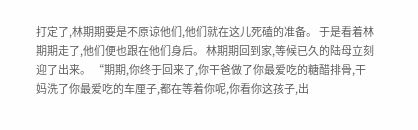打定了,林期期要是不原谅他们,他们就在这儿死磕的准备。 于是看着林期期走了,他们便也跟在他们身后。 林期期回到家,等候已久的陆母立刻迎了出来。 “期期,你终于回来了,你干爸做了你最爱吃的糖醋排骨,干妈洗了你最爱吃的车厘子,都在等着你呢,你看你这孩子,出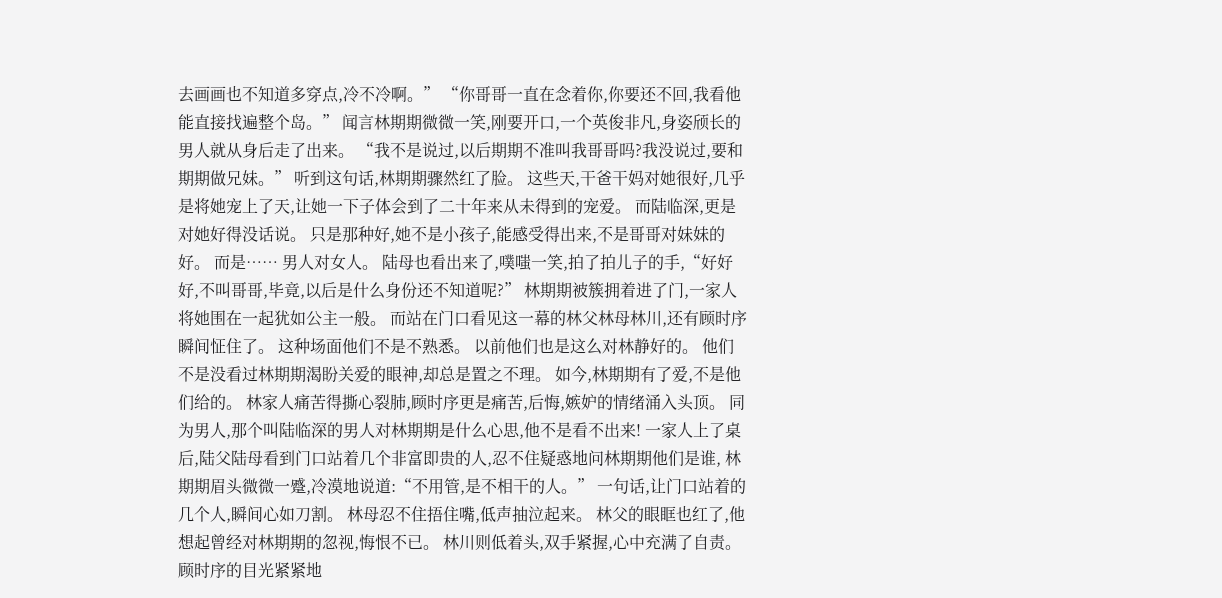去画画也不知道多穿点,冷不冷啊。” “你哥哥一直在念着你,你要还不回,我看他能直接找遍整个岛。” 闻言林期期微微一笑,刚要开口,一个英俊非凡,身姿颀长的男人就从身后走了出来。 “我不是说过,以后期期不准叫我哥哥吗?我没说过,要和期期做兄妹。” 听到这句话,林期期骤然红了脸。 这些天,干爸干妈对她很好,几乎是将她宠上了天,让她一下子体会到了二十年来从未得到的宠爱。 而陆临深,更是对她好得没话说。 只是那种好,她不是小孩子,能感受得出来,不是哥哥对妹妹的好。 而是…… 男人对女人。 陆母也看出来了,噗嗤一笑,拍了拍儿子的手,“好好好,不叫哥哥,毕竟,以后是什么身份还不知道呢?” 林期期被簇拥着进了门,一家人将她围在一起犹如公主一般。 而站在门口看见这一幕的林父林母林川,还有顾时序瞬间怔住了。 这种场面他们不是不熟悉。 以前他们也是这么对林静好的。 他们不是没看过林期期渴盼关爱的眼神,却总是置之不理。 如今,林期期有了爱,不是他们给的。 林家人痛苦得撕心裂肺,顾时序更是痛苦,后悔,嫉妒的情绪涌入头顶。 同为男人,那个叫陆临深的男人对林期期是什么心思,他不是看不出来! 一家人上了桌后,陆父陆母看到门口站着几个非富即贵的人,忍不住疑惑地问林期期他们是谁, 林期期眉头微微一蹙,冷漠地说道:“不用管,是不相干的人。” 一句话,让门口站着的几个人,瞬间心如刀割。 林母忍不住捂住嘴,低声抽泣起来。 林父的眼眶也红了,他想起曾经对林期期的忽视,悔恨不已。 林川则低着头,双手紧握,心中充满了自责。 顾时序的目光紧紧地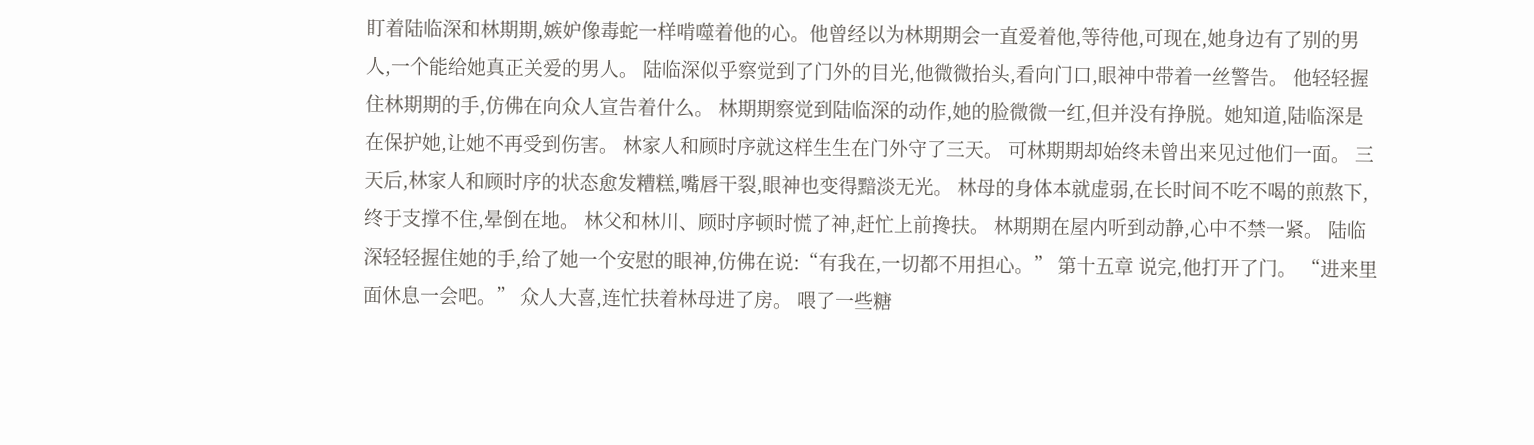盯着陆临深和林期期,嫉妒像毒蛇一样啃噬着他的心。他曾经以为林期期会一直爱着他,等待他,可现在,她身边有了别的男人,一个能给她真正关爱的男人。 陆临深似乎察觉到了门外的目光,他微微抬头,看向门口,眼神中带着一丝警告。 他轻轻握住林期期的手,仿佛在向众人宣告着什么。 林期期察觉到陆临深的动作,她的脸微微一红,但并没有挣脱。她知道,陆临深是在保护她,让她不再受到伤害。 林家人和顾时序就这样生生在门外守了三天。 可林期期却始终未曾出来见过他们一面。 三天后,林家人和顾时序的状态愈发糟糕,嘴唇干裂,眼神也变得黯淡无光。 林母的身体本就虚弱,在长时间不吃不喝的煎熬下,终于支撑不住,晕倒在地。 林父和林川、顾时序顿时慌了神,赶忙上前搀扶。 林期期在屋内听到动静,心中不禁一紧。 陆临深轻轻握住她的手,给了她一个安慰的眼神,仿佛在说:“有我在,一切都不用担心。” 第十五章 说完,他打开了门。 “进来里面休息一会吧。” 众人大喜,连忙扶着林母进了房。 喂了一些糖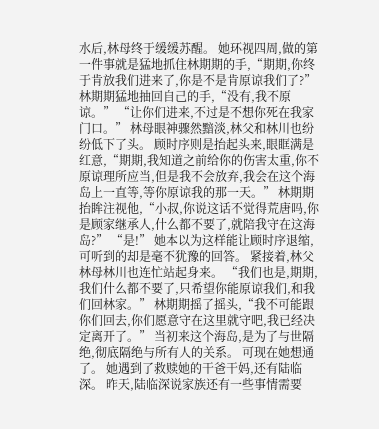水后,林母终于缓缓苏醒。 她环视四周,做的第一件事就是猛地抓住林期期的手,“期期,你终于肯放我们进来了,你是不是肯原谅我们了?” 林期期猛地抽回自己的手,“没有,我不原谅。” “让你们进来,不过是不想你死在我家门口。” 林母眼神骤然黯淡,林父和林川也纷纷低下了头。 顾时序则是抬起头来,眼眶满是红意,“期期,我知道之前给你的伤害太重,你不原谅理所应当,但是我不会放弃,我会在这个海岛上一直等,等你原谅我的那一天。” 林期期抬眸注视他,“小叔,你说这话不觉得荒唐吗,你是顾家继承人,什么都不要了,就陪我守在这海岛?” “是!” 她本以为这样能让顾时序退缩,可听到的却是毫不犹豫的回答。 紧接着,林父林母林川也连忙站起身来。 “我们也是,期期,我们什么都不要了,只希望你能原谅我们,和我们回林家。” 林期期摇了摇头,“我不可能跟你们回去,你们愿意守在这里就守吧,我已经决定离开了。” 当初来这个海岛,是为了与世隔绝,彻底隔绝与所有人的关系。 可现在她想通了。 她遇到了救赎她的干爸干妈,还有陆临深。 昨天,陆临深说家族还有一些事情需要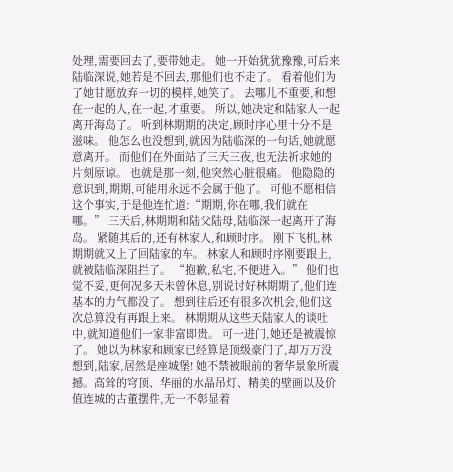处理,需要回去了,要带她走。 她一开始犹犹豫豫,可后来陆临深说,她若是不回去,那他们也不走了。 看着他们为了她甘愿放弃一切的模样,她笑了。 去哪儿不重要,和想在一起的人,在一起,才重要。 所以,她决定和陆家人一起离开海岛了。 听到林期期的决定,顾时序心里十分不是滋味。 他怎么也没想到,就因为陆临深的一句话,她就愿意离开。 而他们在外面站了三天三夜,也无法祈求她的片刻原谅。 也就是那一刻,他突然心脏很痛。 他隐隐的意识到,期期,可能用永远不会属于他了。 可他不愿相信这个事实,于是他连忙道:“期期,你在哪,我们就在哪。” 三天后,林期期和陆父陆母,陆临深一起离开了海岛。 紧随其后的,还有林家人,和顾时序。 刚下飞机,林期期就又上了回陆家的车。 林家人和顾时序刚要跟上,就被陆临深阻拦了。 “抱歉,私宅,不便进入。” 他们也觉不妥,更何况多天未曾休息,别说讨好林期期了,他们连基本的力气都没了。 想到往后还有很多次机会,他们这次总算没有再跟上来。 林期期从这些天陆家人的谈吐中,就知道他们一家非富即贵。 可一进门,她还是被震惊了。 她以为林家和顾家已经算是顶级豪门了,却万万没想到,陆家,居然是座城堡! 她不禁被眼前的奢华景象所震撼。高耸的穹顶、华丽的水晶吊灯、精美的壁画以及价值连城的古董摆件,无一不彰显着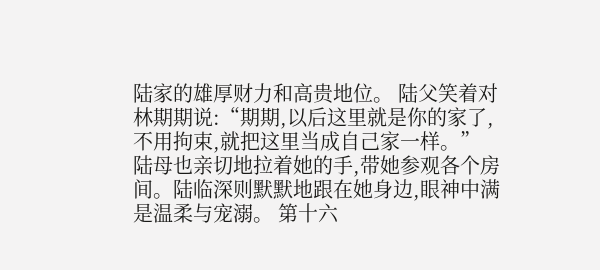陆家的雄厚财力和高贵地位。 陆父笑着对林期期说:“期期,以后这里就是你的家了,不用拘束,就把这里当成自己家一样。” 陆母也亲切地拉着她的手,带她参观各个房间。陆临深则默默地跟在她身边,眼神中满是温柔与宠溺。 第十六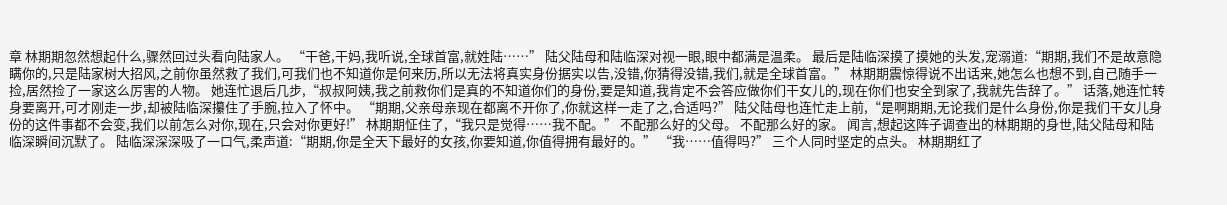章 林期期忽然想起什么,骤然回过头看向陆家人。 “干爸,干妈,我听说,全球首富,就姓陆……” 陆父陆母和陆临深对视一眼,眼中都满是温柔。 最后是陆临深摸了摸她的头发,宠溺道:“期期,我们不是故意隐瞒你的,只是陆家树大招风,之前你虽然救了我们,可我们也不知道你是何来历,所以无法将真实身份据实以告,没错,你猜得没错,我们,就是全球首富。” 林期期震惊得说不出话来,她怎么也想不到,自己随手一捡,居然捡了一家这么厉害的人物。 她连忙退后几步,“叔叔阿姨,我之前救你们是真的不知道你们的身份,要是知道,我肯定不会答应做你们干女儿的,现在你们也安全到家了,我就先告辞了。” 话落,她连忙转身要离开,可才刚走一步,却被陆临深攥住了手腕,拉入了怀中。 “期期,父亲母亲现在都离不开你了,你就这样一走了之,合适吗?” 陆父陆母也连忙走上前,“是啊期期,无论我们是什么身份,你是我们干女儿身份的这件事都不会变,我们以前怎么对你,现在,只会对你更好!” 林期期怔住了,“我只是觉得……我不配。” 不配那么好的父母。 不配那么好的家。 闻言,想起这阵子调查出的林期期的身世,陆父陆母和陆临深瞬间沉默了。 陆临深深深吸了一口气,柔声道:“期期,你是全天下最好的女孩,你要知道,你值得拥有最好的。” “我……值得吗?” 三个人同时坚定的点头。 林期期红了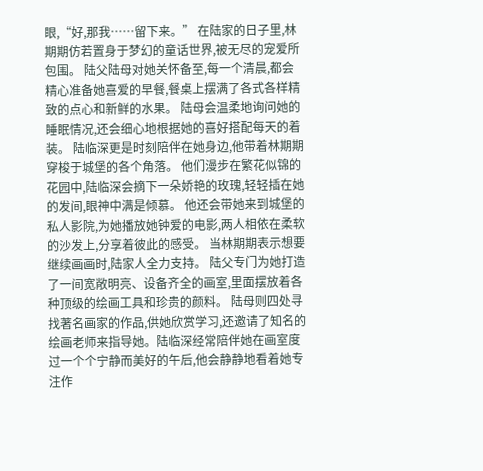眼,“好,那我……留下来。” 在陆家的日子里,林期期仿若置身于梦幻的童话世界,被无尽的宠爱所包围。 陆父陆母对她关怀备至,每一个清晨,都会精心准备她喜爱的早餐,餐桌上摆满了各式各样精致的点心和新鲜的水果。 陆母会温柔地询问她的睡眠情况,还会细心地根据她的喜好搭配每天的着装。 陆临深更是时刻陪伴在她身边,他带着林期期穿梭于城堡的各个角落。 他们漫步在繁花似锦的花园中,陆临深会摘下一朵娇艳的玫瑰,轻轻插在她的发间,眼神中满是倾慕。 他还会带她来到城堡的私人影院,为她播放她钟爱的电影,两人相依在柔软的沙发上,分享着彼此的感受。 当林期期表示想要继续画画时,陆家人全力支持。 陆父专门为她打造了一间宽敞明亮、设备齐全的画室,里面摆放着各种顶级的绘画工具和珍贵的颜料。 陆母则四处寻找著名画家的作品,供她欣赏学习,还邀请了知名的绘画老师来指导她。陆临深经常陪伴她在画室度过一个个宁静而美好的午后,他会静静地看着她专注作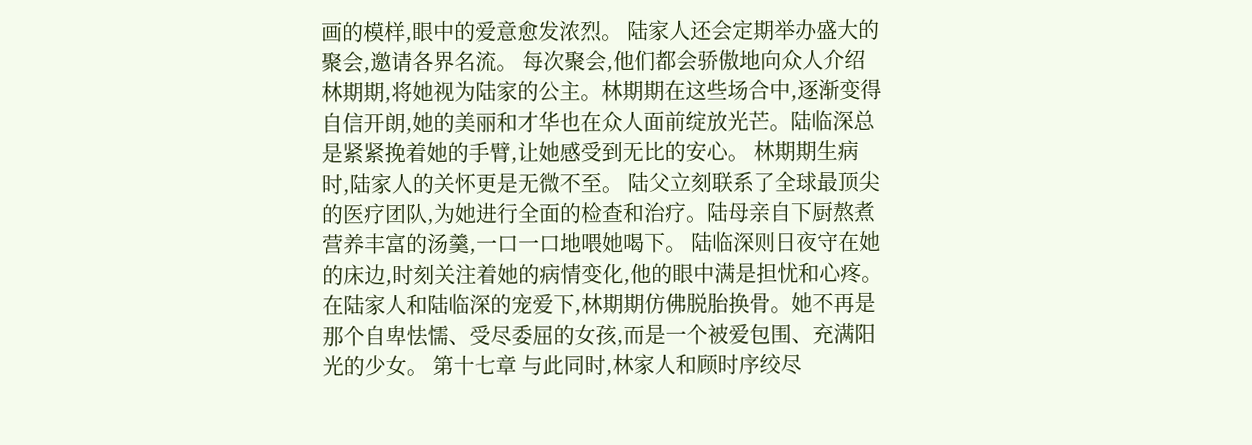画的模样,眼中的爱意愈发浓烈。 陆家人还会定期举办盛大的聚会,邀请各界名流。 每次聚会,他们都会骄傲地向众人介绍林期期,将她视为陆家的公主。林期期在这些场合中,逐渐变得自信开朗,她的美丽和才华也在众人面前绽放光芒。陆临深总是紧紧挽着她的手臂,让她感受到无比的安心。 林期期生病时,陆家人的关怀更是无微不至。 陆父立刻联系了全球最顶尖的医疗团队,为她进行全面的检查和治疗。陆母亲自下厨熬煮营养丰富的汤羹,一口一口地喂她喝下。 陆临深则日夜守在她的床边,时刻关注着她的病情变化,他的眼中满是担忧和心疼。 在陆家人和陆临深的宠爱下,林期期仿佛脱胎换骨。她不再是那个自卑怯懦、受尽委屈的女孩,而是一个被爱包围、充满阳光的少女。 第十七章 与此同时,林家人和顾时序绞尽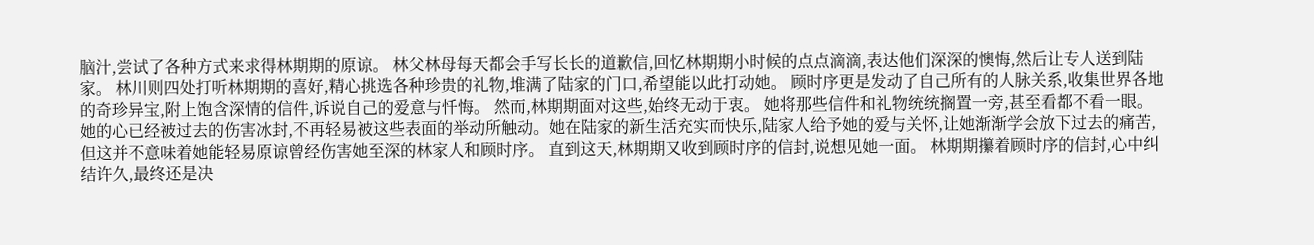脑汁,尝试了各种方式来求得林期期的原谅。 林父林母每天都会手写长长的道歉信,回忆林期期小时候的点点滴滴,表达他们深深的懊悔,然后让专人送到陆家。 林川则四处打听林期期的喜好,精心挑选各种珍贵的礼物,堆满了陆家的门口,希望能以此打动她。 顾时序更是发动了自己所有的人脉关系,收集世界各地的奇珍异宝,附上饱含深情的信件,诉说自己的爱意与忏悔。 然而,林期期面对这些,始终无动于衷。 她将那些信件和礼物统统搁置一旁,甚至看都不看一眼。 她的心已经被过去的伤害冰封,不再轻易被这些表面的举动所触动。她在陆家的新生活充实而快乐,陆家人给予她的爱与关怀,让她渐渐学会放下过去的痛苦,但这并不意味着她能轻易原谅曾经伤害她至深的林家人和顾时序。 直到这天,林期期又收到顾时序的信封,说想见她一面。 林期期攥着顾时序的信封,心中纠结许久,最终还是决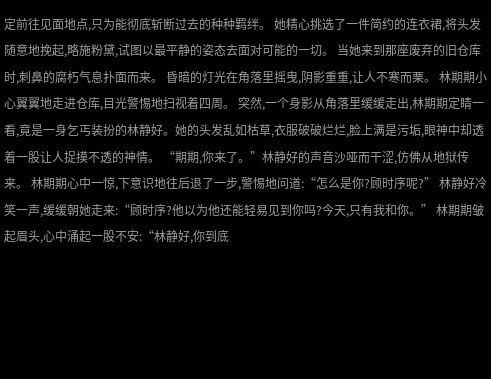定前往见面地点,只为能彻底斩断过去的种种羁绊。 她精心挑选了一件简约的连衣裙,将头发随意地挽起,略施粉黛,试图以最平静的姿态去面对可能的一切。 当她来到那座废弃的旧仓库时,刺鼻的腐朽气息扑面而来。 昏暗的灯光在角落里摇曳,阴影重重,让人不寒而栗。 林期期小心翼翼地走进仓库,目光警惕地扫视着四周。 突然,一个身影从角落里缓缓走出,林期期定睛一看,竟是一身乞丐装扮的林静好。她的头发乱如枯草,衣服破破烂烂,脸上满是污垢,眼神中却透着一股让人捉摸不透的神情。 “期期,你来了。”林静好的声音沙哑而干涩,仿佛从地狱传来。 林期期心中一惊,下意识地往后退了一步,警惕地问道:“怎么是你?顾时序呢?” 林静好冷笑一声,缓缓朝她走来:“顾时序?他以为他还能轻易见到你吗?今天,只有我和你。” 林期期皱起眉头,心中涌起一股不安:“林静好,你到底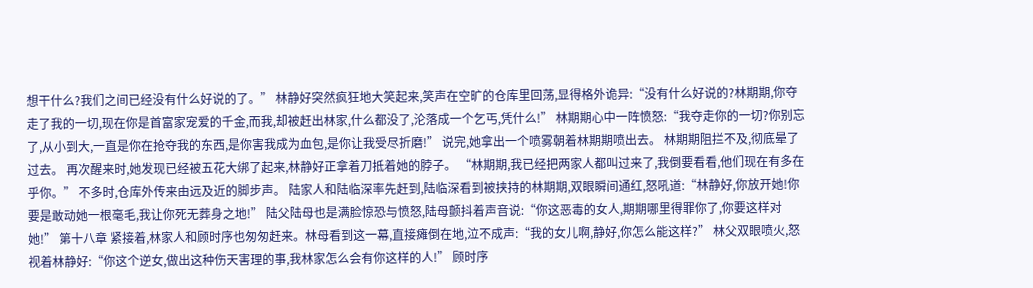想干什么?我们之间已经没有什么好说的了。” 林静好突然疯狂地大笑起来,笑声在空旷的仓库里回荡,显得格外诡异:“没有什么好说的?林期期,你夺走了我的一切,现在你是首富家宠爱的千金,而我,却被赶出林家,什么都没了,沦落成一个乞丐,凭什么!” 林期期心中一阵愤怒:“我夺走你的一切?你别忘了,从小到大,一直是你在抢夺我的东西,是你害我成为血包,是你让我受尽折磨!” 说完,她拿出一个喷雾朝着林期期喷出去。 林期期阻拦不及,彻底晕了过去。 再次醒来时,她发现已经被五花大绑了起来,林静好正拿着刀抵着她的脖子。 “林期期,我已经把两家人都叫过来了,我倒要看看,他们现在有多在乎你。” 不多时,仓库外传来由远及近的脚步声。 陆家人和陆临深率先赶到,陆临深看到被挟持的林期期,双眼瞬间通红,怒吼道:“林静好,你放开她!你要是敢动她一根毫毛,我让你死无葬身之地!” 陆父陆母也是满脸惊恐与愤怒,陆母颤抖着声音说:“你这恶毒的女人,期期哪里得罪你了,你要这样对她!” 第十八章 紧接着,林家人和顾时序也匆匆赶来。林母看到这一幕,直接瘫倒在地,泣不成声:“我的女儿啊,静好,你怎么能这样?” 林父双眼喷火,怒视着林静好:“你这个逆女,做出这种伤天害理的事,我林家怎么会有你这样的人!” 顾时序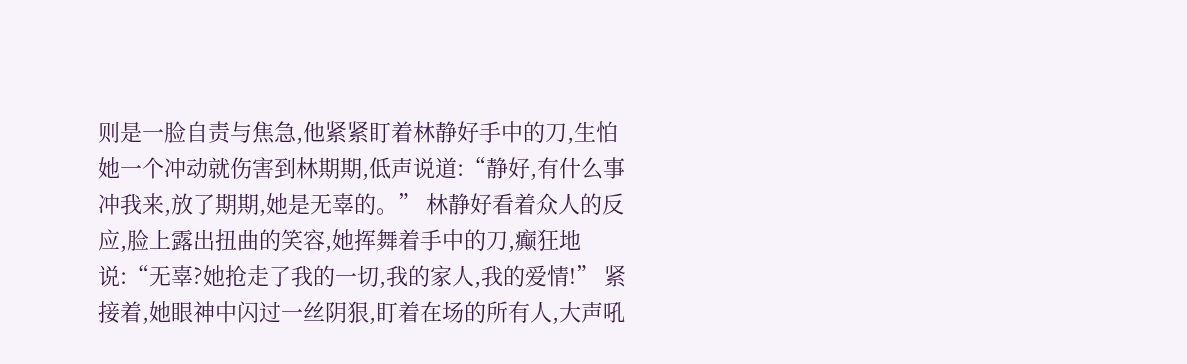则是一脸自责与焦急,他紧紧盯着林静好手中的刀,生怕她一个冲动就伤害到林期期,低声说道:“静好,有什么事冲我来,放了期期,她是无辜的。” 林静好看着众人的反应,脸上露出扭曲的笑容,她挥舞着手中的刀,癫狂地说:“无辜?她抢走了我的一切,我的家人,我的爱情!” 紧接着,她眼神中闪过一丝阴狠,盯着在场的所有人,大声吼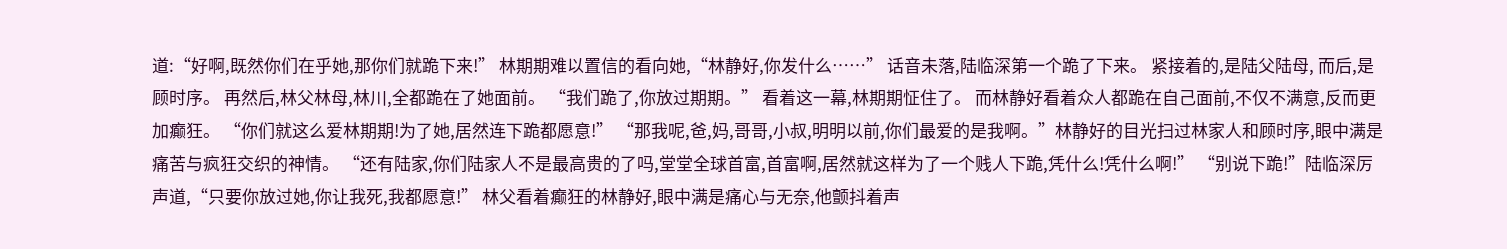道:“好啊,既然你们在乎她,那你们就跪下来!” 林期期难以置信的看向她,“林静好,你发什么……” 话音未落,陆临深第一个跪了下来。 紧接着的,是陆父陆母, 而后,是顾时序。 再然后,林父林母,林川,全都跪在了她面前。 “我们跪了,你放过期期。” 看着这一幕,林期期怔住了。 而林静好看着众人都跪在自己面前,不仅不满意,反而更加癫狂。 “你们就这么爱林期期!为了她,居然连下跪都愿意!” “那我呢,爸,妈,哥哥,小叔,明明以前,你们最爱的是我啊。”林静好的目光扫过林家人和顾时序,眼中满是痛苦与疯狂交织的神情。 “还有陆家,你们陆家人不是最高贵的了吗,堂堂全球首富,首富啊,居然就这样为了一个贱人下跪,凭什么!凭什么啊!” “别说下跪!”陆临深厉声道,“只要你放过她,你让我死,我都愿意!” 林父看着癫狂的林静好,眼中满是痛心与无奈,他颤抖着声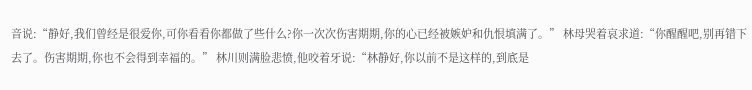音说:“静好,我们曾经是很爱你,可你看看你都做了些什么?你一次次伤害期期,你的心已经被嫉妒和仇恨填满了。” 林母哭着哀求道:“你醒醒吧,别再错下去了。伤害期期,你也不会得到幸福的。” 林川则满脸悲愤,他咬着牙说:“林静好,你以前不是这样的,到底是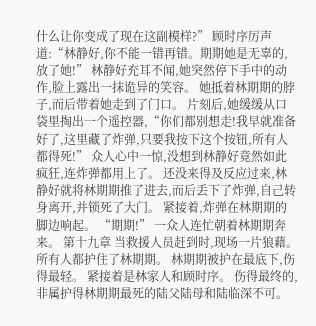什么让你变成了现在这副模样?” 顾时序厉声道:“林静好,你不能一错再错。期期她是无辜的,放了她!” 林静好充耳不闻,她突然停下手中的动作,脸上露出一抹诡异的笑容。 她抵着林期期的脖子,而后带着她走到了门口。 片刻后,她缓缓从口袋里掏出一个遥控器,“你们都别想走!我早就准备好了,这里藏了炸弹,只要我按下这个按钮,所有人都得死!” 众人心中一惊,没想到林静好竟然如此疯狂,连炸弹都用上了。 还没来得及反应过来,林静好就将林期期推了进去,而后丢下了炸弹,自己转身离开,并锁死了大门。 紧接着,炸弹在林期期的脚边响起。 “期期!” 一众人连忙朝着林期期奔来。 第十九章 当救援人员赶到时,现场一片狼藉。 所有人都护住了林期期。 林期期被护在最底下,伤得最轻。 紧接着是林家人和顾时序。 伤得最终的,非属护得林期期最死的陆父陆母和陆临深不可。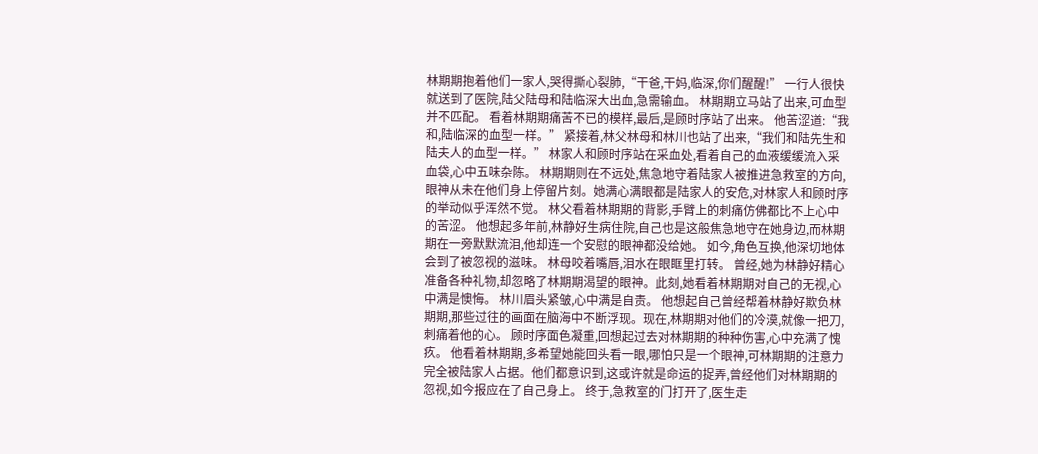林期期抱着他们一家人,哭得撕心裂肺,“干爸,干妈,临深,你们醒醒!” 一行人很快就送到了医院,陆父陆母和陆临深大出血,急需输血。 林期期立马站了出来,可血型并不匹配。 看着林期期痛苦不已的模样,最后,是顾时序站了出来。 他苦涩道:“我和,陆临深的血型一样。” 紧接着,林父林母和林川也站了出来,“我们和陆先生和陆夫人的血型一样。” 林家人和顾时序站在采血处,看着自己的血液缓缓流入采血袋,心中五味杂陈。 林期期则在不远处,焦急地守着陆家人被推进急救室的方向,眼神从未在他们身上停留片刻。她满心满眼都是陆家人的安危,对林家人和顾时序的举动似乎浑然不觉。 林父看着林期期的背影,手臂上的刺痛仿佛都比不上心中的苦涩。 他想起多年前,林静好生病住院,自己也是这般焦急地守在她身边,而林期期在一旁默默流泪,他却连一个安慰的眼神都没给她。 如今,角色互换,他深切地体会到了被忽视的滋味。 林母咬着嘴唇,泪水在眼眶里打转。 曾经,她为林静好精心准备各种礼物,却忽略了林期期渴望的眼神。此刻,她看着林期期对自己的无视,心中满是懊悔。 林川眉头紧皱,心中满是自责。 他想起自己曾经帮着林静好欺负林期期,那些过往的画面在脑海中不断浮现。现在,林期期对他们的冷漠,就像一把刀,刺痛着他的心。 顾时序面色凝重,回想起过去对林期期的种种伤害,心中充满了愧疚。 他看着林期期,多希望她能回头看一眼,哪怕只是一个眼神,可林期期的注意力完全被陆家人占据。他们都意识到,这或许就是命运的捉弄,曾经他们对林期期的忽视,如今报应在了自己身上。 终于,急救室的门打开了,医生走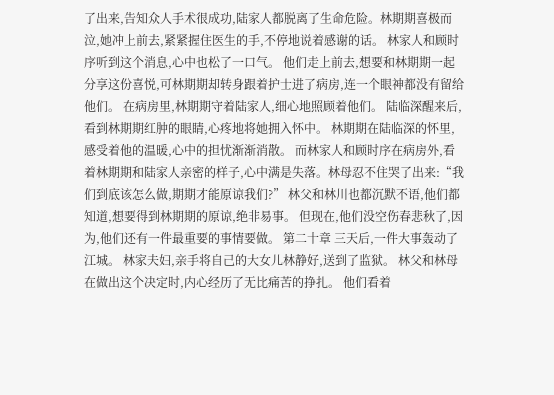了出来,告知众人手术很成功,陆家人都脱离了生命危险。林期期喜极而泣,她冲上前去,紧紧握住医生的手,不停地说着感谢的话。 林家人和顾时序听到这个消息,心中也松了一口气。 他们走上前去,想要和林期期一起分享这份喜悦,可林期期却转身跟着护士进了病房,连一个眼神都没有留给他们。 在病房里,林期期守着陆家人,细心地照顾着他们。 陆临深醒来后,看到林期期红肿的眼睛,心疼地将她拥入怀中。 林期期在陆临深的怀里,感受着他的温暖,心中的担忧渐渐消散。 而林家人和顾时序在病房外,看着林期期和陆家人亲密的样子,心中满是失落。林母忍不住哭了出来:“我们到底该怎么做,期期才能原谅我们?” 林父和林川也都沉默不语,他们都知道,想要得到林期期的原谅,绝非易事。 但现在,他们没空伤春悲秋了,因为,他们还有一件最重要的事情要做。 第二十章 三天后,一件大事轰动了江城。 林家夫妇,亲手将自己的大女儿林静好,送到了监狱。 林父和林母在做出这个决定时,内心经历了无比痛苦的挣扎。 他们看着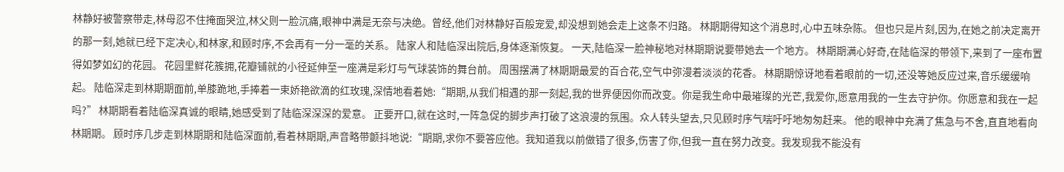林静好被警察带走,林母忍不住掩面哭泣,林父则一脸沉痛,眼神中满是无奈与决绝。曾经,他们对林静好百般宠爱,却没想到她会走上这条不归路。 林期期得知这个消息时,心中五味杂陈。 但也只是片刻,因为,在她之前决定离开的那一刻,她就已经下定决心,和林家,和顾时序,不会再有一分一毫的关系。 陆家人和陆临深出院后,身体逐渐恢复。 一天,陆临深一脸神秘地对林期期说要带她去一个地方。 林期期满心好奇,在陆临深的带领下,来到了一座布置得如梦如幻的花园。 花园里鲜花簇拥,花瓣铺就的小径延伸至一座满是彩灯与气球装饰的舞台前。 周围摆满了林期期最爱的百合花,空气中弥漫着淡淡的花香。 林期期惊讶地看着眼前的一切,还没等她反应过来,音乐缓缓响起。 陆临深走到林期期面前,单膝跪地,手捧着一束娇艳欲滴的红玫瑰,深情地看着她:“期期,从我们相遇的那一刻起,我的世界便因你而改变。你是我生命中最璀璨的光芒,我爱你,愿意用我的一生去守护你。你愿意和我在一起吗?” 林期期看着陆临深真诚的眼睛,她感受到了陆临深深深的爱意。 正要开口,就在这时,一阵急促的脚步声打破了这浪漫的氛围。众人转头望去,只见顾时序气喘吁吁地匆匆赶来。 他的眼神中充满了焦急与不舍,直直地看向林期期。 顾时序几步走到林期期和陆临深面前,看着林期期,声音略带颤抖地说:“期期,求你不要答应他。我知道我以前做错了很多,伤害了你,但我一直在努力改变。我发现我不能没有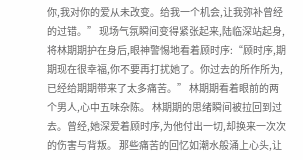你,我对你的爱从未改变。给我一个机会,让我弥补曾经的过错。” 现场气氛瞬间变得紧张起来,陆临深站起身,将林期期护在身后,眼神警惕地看着顾时序:“顾时序,期期现在很幸福,你不要再打扰她了。你过去的所作所为,已经给期期带来了太多痛苦。” 林期期看着眼前的两个男人,心中五味杂陈。 林期期的思绪瞬间被拉回到过去。曾经,她深爱着顾时序,为他付出一切,却换来一次次的伤害与背叛。 那些痛苦的回忆如潮水般涌上心头,让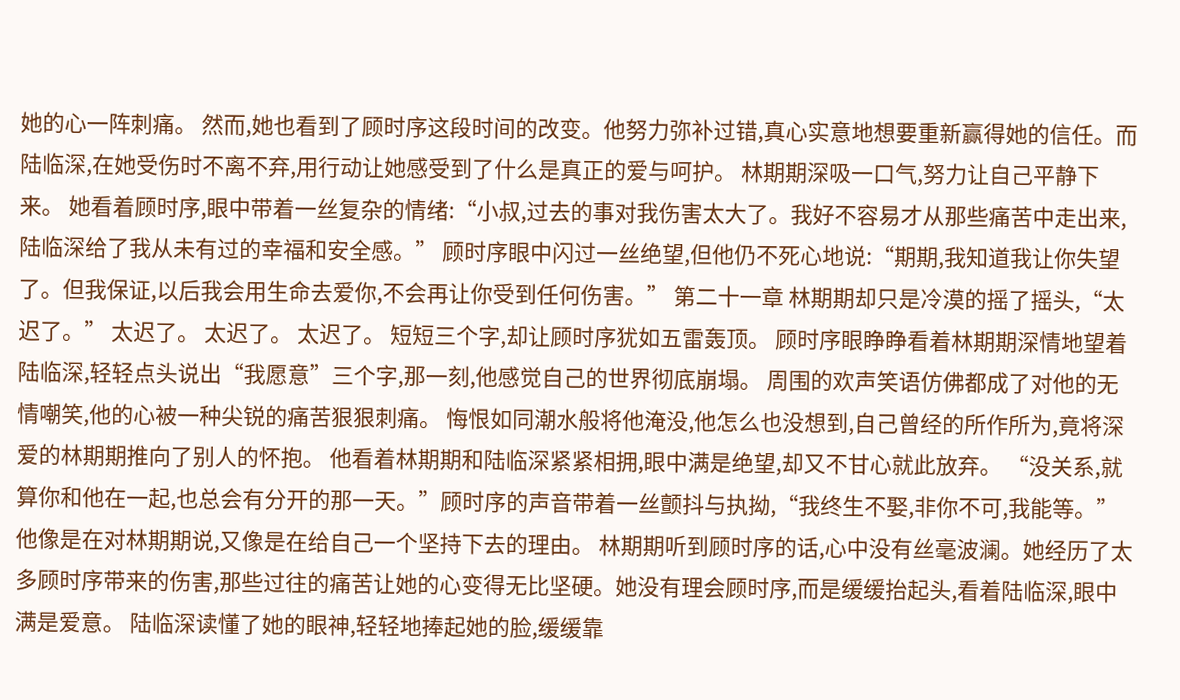她的心一阵刺痛。 然而,她也看到了顾时序这段时间的改变。他努力弥补过错,真心实意地想要重新赢得她的信任。而陆临深,在她受伤时不离不弃,用行动让她感受到了什么是真正的爱与呵护。 林期期深吸一口气,努力让自己平静下来。 她看着顾时序,眼中带着一丝复杂的情绪:“小叔,过去的事对我伤害太大了。我好不容易才从那些痛苦中走出来,陆临深给了我从未有过的幸福和安全感。” 顾时序眼中闪过一丝绝望,但他仍不死心地说:“期期,我知道我让你失望了。但我保证,以后我会用生命去爱你,不会再让你受到任何伤害。” 第二十一章 林期期却只是冷漠的摇了摇头,“太迟了。” 太迟了。 太迟了。 太迟了。 短短三个字,却让顾时序犹如五雷轰顶。 顾时序眼睁睁看着林期期深情地望着陆临深,轻轻点头说出“我愿意”三个字,那一刻,他感觉自己的世界彻底崩塌。 周围的欢声笑语仿佛都成了对他的无情嘲笑,他的心被一种尖锐的痛苦狠狠刺痛。 悔恨如同潮水般将他淹没,他怎么也没想到,自己曾经的所作所为,竟将深爱的林期期推向了别人的怀抱。 他看着林期期和陆临深紧紧相拥,眼中满是绝望,却又不甘心就此放弃。 “没关系,就算你和他在一起,也总会有分开的那一天。”顾时序的声音带着一丝颤抖与执拗,“我终生不娶,非你不可,我能等。” 他像是在对林期期说,又像是在给自己一个坚持下去的理由。 林期期听到顾时序的话,心中没有丝毫波澜。她经历了太多顾时序带来的伤害,那些过往的痛苦让她的心变得无比坚硬。她没有理会顾时序,而是缓缓抬起头,看着陆临深,眼中满是爱意。 陆临深读懂了她的眼神,轻轻地捧起她的脸,缓缓靠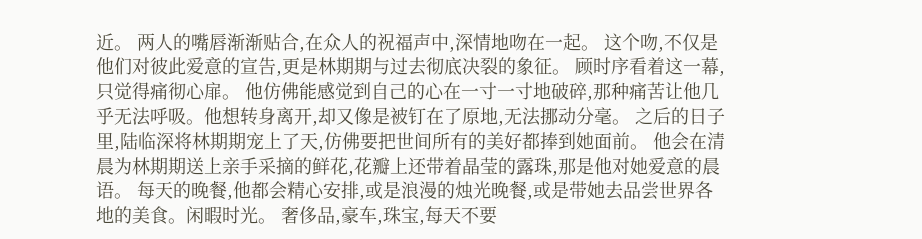近。 两人的嘴唇渐渐贴合,在众人的祝福声中,深情地吻在一起。 这个吻,不仅是他们对彼此爱意的宣告,更是林期期与过去彻底决裂的象征。 顾时序看着这一幕,只觉得痛彻心扉。 他仿佛能感觉到自己的心在一寸一寸地破碎,那种痛苦让他几乎无法呼吸。他想转身离开,却又像是被钉在了原地,无法挪动分毫。 之后的日子里,陆临深将林期期宠上了天,仿佛要把世间所有的美好都捧到她面前。 他会在清晨为林期期送上亲手采摘的鲜花,花瓣上还带着晶莹的露珠,那是他对她爱意的晨语。 每天的晚餐,他都会精心安排,或是浪漫的烛光晚餐,或是带她去品尝世界各地的美食。闲暇时光。 奢侈品,豪车,珠宝,每天不要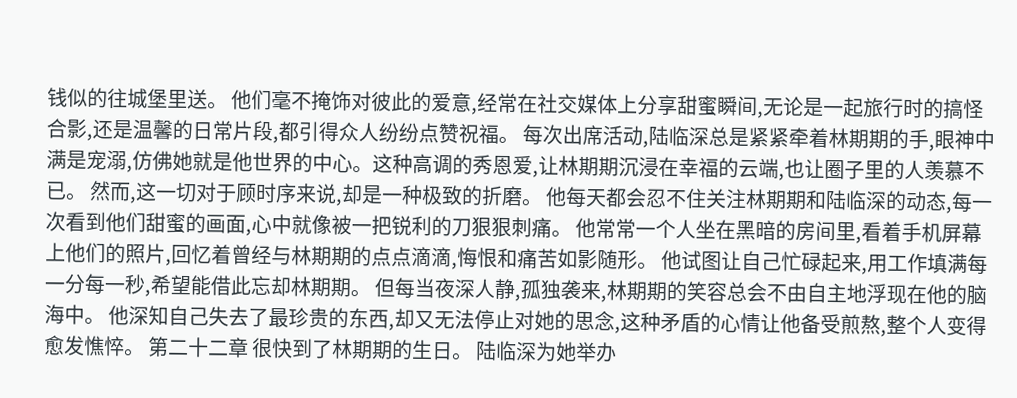钱似的往城堡里送。 他们毫不掩饰对彼此的爱意,经常在社交媒体上分享甜蜜瞬间,无论是一起旅行时的搞怪合影,还是温馨的日常片段,都引得众人纷纷点赞祝福。 每次出席活动,陆临深总是紧紧牵着林期期的手,眼神中满是宠溺,仿佛她就是他世界的中心。这种高调的秀恩爱,让林期期沉浸在幸福的云端,也让圈子里的人羡慕不已。 然而,这一切对于顾时序来说,却是一种极致的折磨。 他每天都会忍不住关注林期期和陆临深的动态,每一次看到他们甜蜜的画面,心中就像被一把锐利的刀狠狠刺痛。 他常常一个人坐在黑暗的房间里,看着手机屏幕上他们的照片,回忆着曾经与林期期的点点滴滴,悔恨和痛苦如影随形。 他试图让自己忙碌起来,用工作填满每一分每一秒,希望能借此忘却林期期。 但每当夜深人静,孤独袭来,林期期的笑容总会不由自主地浮现在他的脑海中。 他深知自己失去了最珍贵的东西,却又无法停止对她的思念,这种矛盾的心情让他备受煎熬,整个人变得愈发憔悴。 第二十二章 很快到了林期期的生日。 陆临深为她举办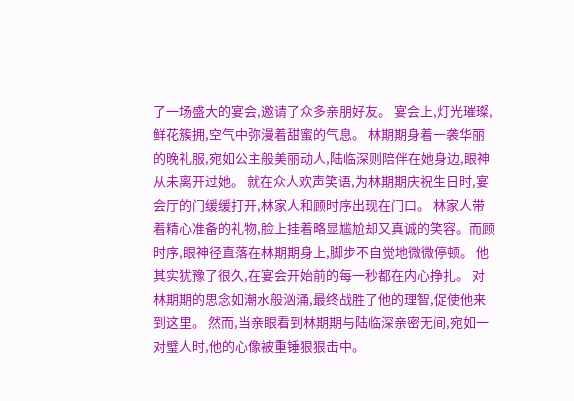了一场盛大的宴会,邀请了众多亲朋好友。 宴会上,灯光璀璨,鲜花簇拥,空气中弥漫着甜蜜的气息。 林期期身着一袭华丽的晚礼服,宛如公主般美丽动人,陆临深则陪伴在她身边,眼神从未离开过她。 就在众人欢声笑语,为林期期庆祝生日时,宴会厅的门缓缓打开,林家人和顾时序出现在门口。 林家人带着精心准备的礼物,脸上挂着略显尴尬却又真诚的笑容。而顾时序,眼神径直落在林期期身上,脚步不自觉地微微停顿。 他其实犹豫了很久,在宴会开始前的每一秒都在内心挣扎。 对林期期的思念如潮水般汹涌,最终战胜了他的理智,促使他来到这里。 然而,当亲眼看到林期期与陆临深亲密无间,宛如一对璧人时,他的心像被重锤狠狠击中。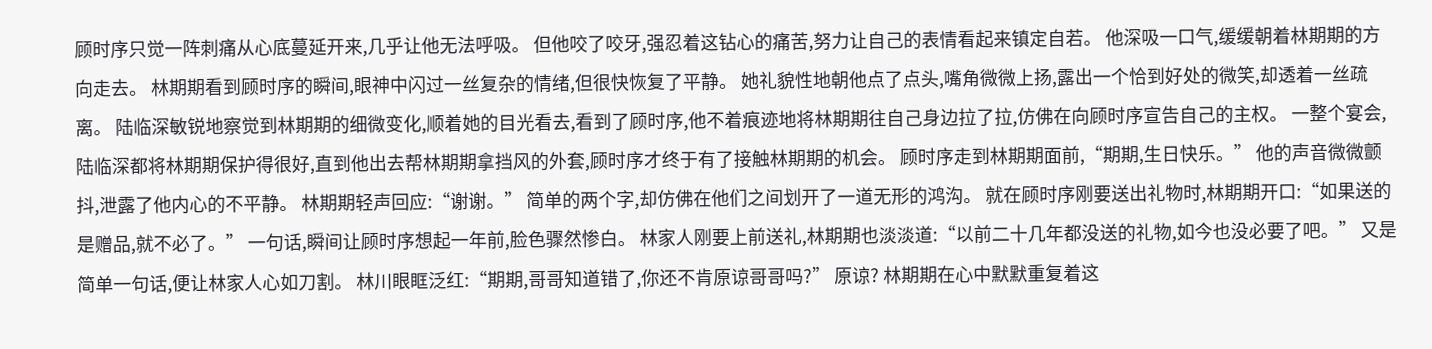顾时序只觉一阵刺痛从心底蔓延开来,几乎让他无法呼吸。 但他咬了咬牙,强忍着这钻心的痛苦,努力让自己的表情看起来镇定自若。 他深吸一口气,缓缓朝着林期期的方向走去。 林期期看到顾时序的瞬间,眼神中闪过一丝复杂的情绪,但很快恢复了平静。 她礼貌性地朝他点了点头,嘴角微微上扬,露出一个恰到好处的微笑,却透着一丝疏离。 陆临深敏锐地察觉到林期期的细微变化,顺着她的目光看去,看到了顾时序,他不着痕迹地将林期期往自己身边拉了拉,仿佛在向顾时序宣告自己的主权。 一整个宴会,陆临深都将林期期保护得很好,直到他出去帮林期期拿挡风的外套,顾时序才终于有了接触林期期的机会。 顾时序走到林期期面前,“期期,生日快乐。” 他的声音微微颤抖,泄露了他内心的不平静。 林期期轻声回应:“谢谢。” 简单的两个字,却仿佛在他们之间划开了一道无形的鸿沟。 就在顾时序刚要送出礼物时,林期期开口:“如果送的是赠品,就不必了。” 一句话,瞬间让顾时序想起一年前,脸色骤然惨白。 林家人刚要上前送礼,林期期也淡淡道:“以前二十几年都没送的礼物,如今也没必要了吧。” 又是简单一句话,便让林家人心如刀割。 林川眼眶泛红:“期期,哥哥知道错了,你还不肯原谅哥哥吗?” 原谅? 林期期在心中默默重复着这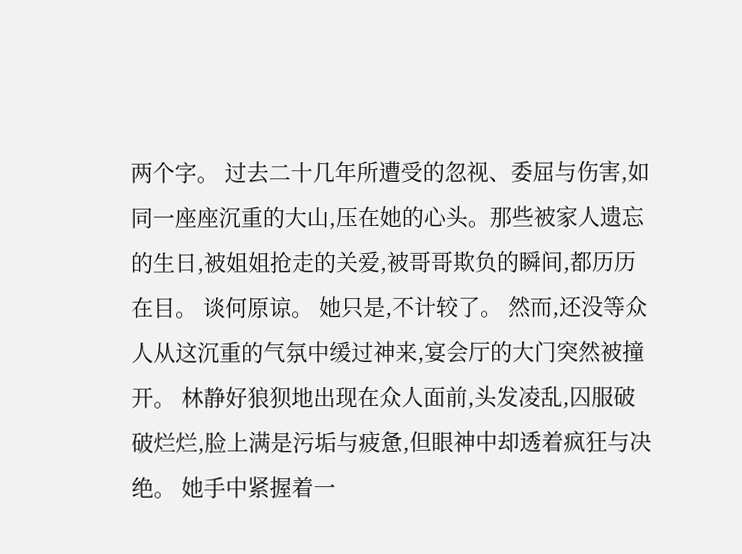两个字。 过去二十几年所遭受的忽视、委屈与伤害,如同一座座沉重的大山,压在她的心头。那些被家人遗忘的生日,被姐姐抢走的关爱,被哥哥欺负的瞬间,都历历在目。 谈何原谅。 她只是,不计较了。 然而,还没等众人从这沉重的气氛中缓过神来,宴会厅的大门突然被撞开。 林静好狼狈地出现在众人面前,头发凌乱,囚服破破烂烂,脸上满是污垢与疲惫,但眼神中却透着疯狂与决绝。 她手中紧握着一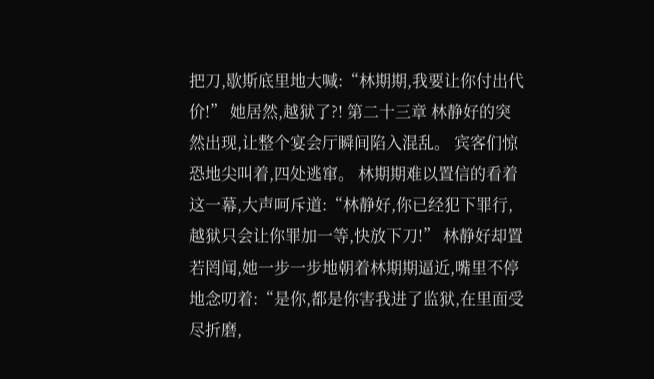把刀,歇斯底里地大喊:“林期期,我要让你付出代价!” 她居然,越狱了?! 第二十三章 林静好的突然出现,让整个宴会厅瞬间陷入混乱。 宾客们惊恐地尖叫着,四处逃窜。 林期期难以置信的看着这一幕,大声呵斥道:“林静好,你已经犯下罪行,越狱只会让你罪加一等,快放下刀!” 林静好却置若罔闻,她一步一步地朝着林期期逼近,嘴里不停地念叨着:“是你,都是你害我进了监狱,在里面受尽折磨,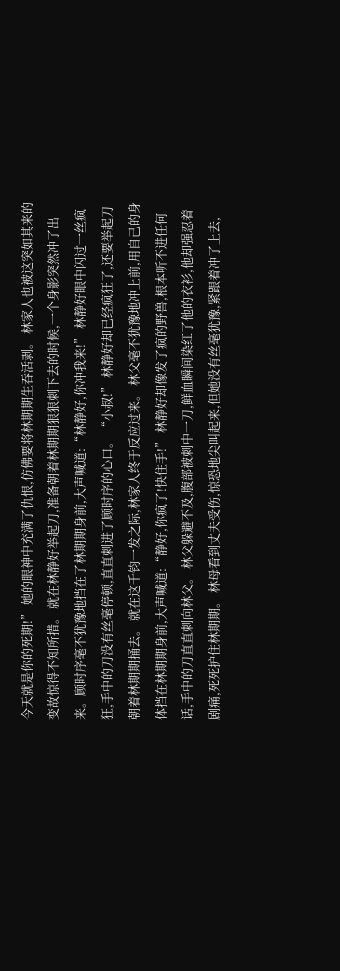今天就是你的死期!” 她的眼神中充满了仇恨,仿佛要将林期期生吞活剥。 林家人也被这突如其来的变故惊得不知所措。 就在林静好举起刀,准备朝着林期期狠狠刺下去的时候,一个身影突然冲了出来。顾时序毫不犹豫地挡在了林期期身前,大声喊道:“林静好,你冲我来!” 林静好眼中闪过一丝疯狂,手中的刀没有丝毫停顿,直直刺进了顾时序的心口。 “小叔!” 林静好却已经疯狂了,还要举起刀朝着林期期捅去。 就在这千钧一发之际,林家人终于反应过来。 林父毫不犹豫地冲上前,用自己的身体挡在林期期身前,大声喊道:“静好,你疯了!快住手!” 林静好却像发了疯的野兽,根本听不进任何话,手中的刀直直刺向林父。 林父躲避不及,腹部被刺中一刀,鲜血瞬间染红了他的衣衫,他却强忍着剧痛,死死护住林期期。 林母看到丈夫受伤,惊恐地尖叫起来,但她没有丝毫犹豫,紧跟着冲了上去,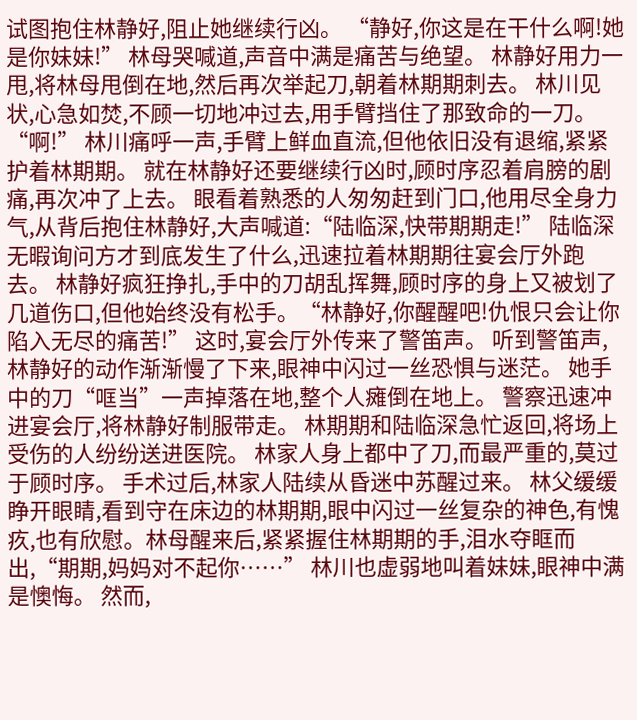试图抱住林静好,阻止她继续行凶。 “静好,你这是在干什么啊!她是你妹妹!” 林母哭喊道,声音中满是痛苦与绝望。 林静好用力一甩,将林母甩倒在地,然后再次举起刀,朝着林期期刺去。 林川见状,心急如焚,不顾一切地冲过去,用手臂挡住了那致命的一刀。 “啊!” 林川痛呼一声,手臂上鲜血直流,但他依旧没有退缩,紧紧护着林期期。 就在林静好还要继续行凶时,顾时序忍着肩膀的剧痛,再次冲了上去。 眼看着熟悉的人匆匆赶到门口,他用尽全身力气,从背后抱住林静好,大声喊道:“陆临深,快带期期走!” 陆临深无暇询问方才到底发生了什么,迅速拉着林期期往宴会厅外跑去。 林静好疯狂挣扎,手中的刀胡乱挥舞,顾时序的身上又被划了几道伤口,但他始终没有松手。“林静好,你醒醒吧!仇恨只会让你陷入无尽的痛苦!” 这时,宴会厅外传来了警笛声。 听到警笛声,林静好的动作渐渐慢了下来,眼神中闪过一丝恐惧与迷茫。 她手中的刀“哐当”一声掉落在地,整个人瘫倒在地上。 警察迅速冲进宴会厅,将林静好制服带走。 林期期和陆临深急忙返回,将场上受伤的人纷纷送进医院。 林家人身上都中了刀,而最严重的,莫过于顾时序。 手术过后,林家人陆续从昏迷中苏醒过来。 林父缓缓睁开眼睛,看到守在床边的林期期,眼中闪过一丝复杂的神色,有愧疚,也有欣慰。林母醒来后,紧紧握住林期期的手,泪水夺眶而出,“期期,妈妈对不起你……” 林川也虚弱地叫着妹妹,眼神中满是懊悔。 然而,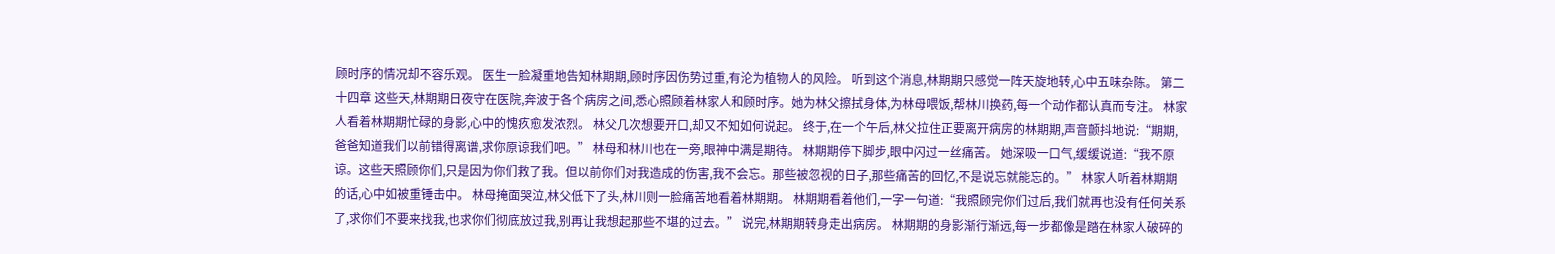顾时序的情况却不容乐观。 医生一脸凝重地告知林期期,顾时序因伤势过重,有沦为植物人的风险。 听到这个消息,林期期只感觉一阵天旋地转,心中五味杂陈。 第二十四章 这些天,林期期日夜守在医院,奔波于各个病房之间,悉心照顾着林家人和顾时序。她为林父擦拭身体,为林母喂饭,帮林川换药,每一个动作都认真而专注。 林家人看着林期期忙碌的身影,心中的愧疚愈发浓烈。 林父几次想要开口,却又不知如何说起。 终于,在一个午后,林父拉住正要离开病房的林期期,声音颤抖地说:“期期,爸爸知道我们以前错得离谱,求你原谅我们吧。” 林母和林川也在一旁,眼神中满是期待。 林期期停下脚步,眼中闪过一丝痛苦。 她深吸一口气,缓缓说道:“我不原谅。这些天照顾你们,只是因为你们救了我。但以前你们对我造成的伤害,我不会忘。那些被忽视的日子,那些痛苦的回忆,不是说忘就能忘的。” 林家人听着林期期的话,心中如被重锤击中。 林母掩面哭泣,林父低下了头,林川则一脸痛苦地看着林期期。 林期期看着他们,一字一句道:“我照顾完你们过后,我们就再也没有任何关系了,求你们不要来找我,也求你们彻底放过我,别再让我想起那些不堪的过去。” 说完,林期期转身走出病房。 林期期的身影渐行渐远,每一步都像是踏在林家人破碎的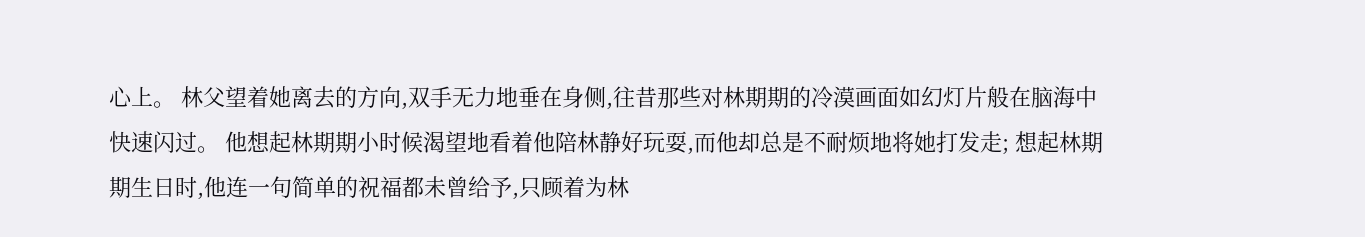心上。 林父望着她离去的方向,双手无力地垂在身侧,往昔那些对林期期的冷漠画面如幻灯片般在脑海中快速闪过。 他想起林期期小时候渴望地看着他陪林静好玩耍,而他却总是不耐烦地将她打发走; 想起林期期生日时,他连一句简单的祝福都未曾给予,只顾着为林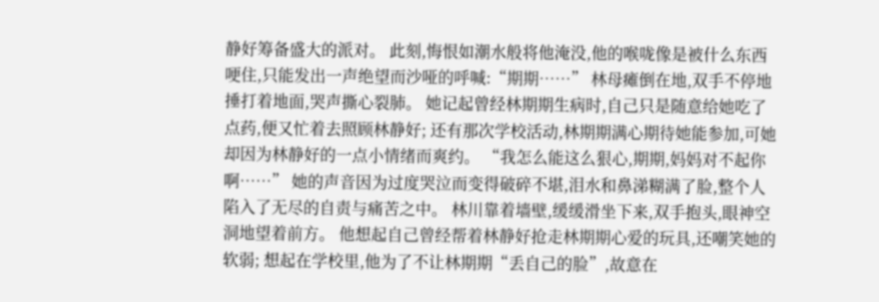静好筹备盛大的派对。 此刻,悔恨如潮水般将他淹没,他的喉咙像是被什么东西哽住,只能发出一声绝望而沙哑的呼喊:“期期……” 林母瘫倒在地,双手不停地捶打着地面,哭声撕心裂肺。 她记起曾经林期期生病时,自己只是随意给她吃了点药,便又忙着去照顾林静好; 还有那次学校活动,林期期满心期待她能参加,可她却因为林静好的一点小情绪而爽约。 “我怎么能这么狠心,期期,妈妈对不起你啊……” 她的声音因为过度哭泣而变得破碎不堪,泪水和鼻涕糊满了脸,整个人陷入了无尽的自责与痛苦之中。 林川靠着墙壁,缓缓滑坐下来,双手抱头,眼神空洞地望着前方。 他想起自己曾经帮着林静好抢走林期期心爱的玩具,还嘲笑她的软弱; 想起在学校里,他为了不让林期期“丢自己的脸”,故意在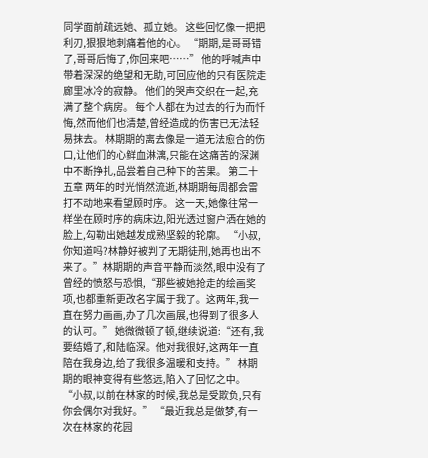同学面前疏远她、孤立她。 这些回忆像一把把利刃,狠狠地刺痛着他的心。 “期期,是哥哥错了,哥哥后悔了,你回来吧……” 他的呼喊声中带着深深的绝望和无助,可回应他的只有医院走廊里冰冷的寂静。 他们的哭声交织在一起,充满了整个病房。 每个人都在为过去的行为而忏悔,然而他们也清楚,曾经造成的伤害已无法轻易抹去。 林期期的离去像是一道无法愈合的伤口,让他们的心鲜血淋漓,只能在这痛苦的深渊中不断挣扎,品尝着自己种下的苦果。 第二十五章 两年的时光悄然流逝,林期期每周都会雷打不动地来看望顾时序。 这一天,她像往常一样坐在顾时序的病床边,阳光透过窗户洒在她的脸上,勾勒出她越发成熟坚毅的轮廓。 “小叔,你知道吗?林静好被判了无期徒刑,她再也出不来了。”林期期的声音平静而淡然,眼中没有了曾经的愤怒与恐惧,“那些被她抢走的绘画奖项,也都重新更改名字属于我了。这两年,我一直在努力画画,办了几次画展,也得到了很多人的认可。” 她微微顿了顿,继续说道:“还有,我要结婚了,和陆临深。他对我很好,这两年一直陪在我身边,给了我很多温暖和支持。” 林期期的眼神变得有些悠远,陷入了回忆之中。 “小叔,以前在林家的时候,我总是受欺负,只有你会偶尔对我好。” “最近我总是做梦,有一次在林家的花园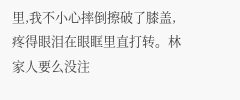里,我不小心摔倒擦破了膝盖,疼得眼泪在眼眶里直打转。林家人要么没注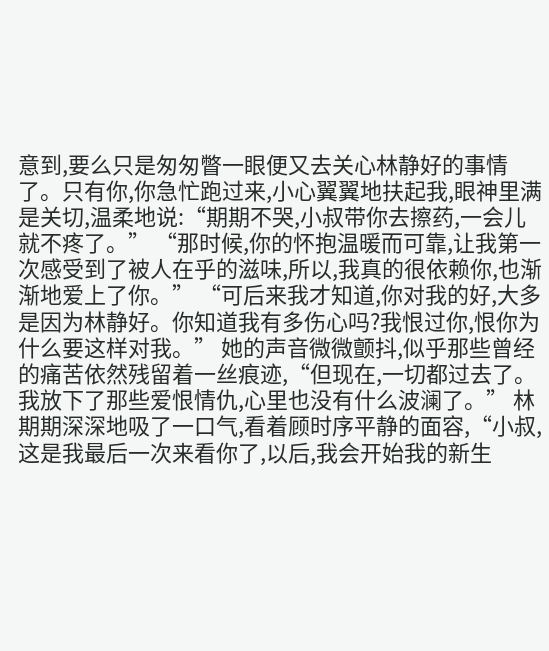意到,要么只是匆匆瞥一眼便又去关心林静好的事情了。只有你,你急忙跑过来,小心翼翼地扶起我,眼神里满是关切,温柔地说:“期期不哭,小叔带你去擦药,一会儿就不疼了。” “那时候,你的怀抱温暖而可靠,让我第一次感受到了被人在乎的滋味,所以,我真的很依赖你,也渐渐地爱上了你。” “可后来我才知道,你对我的好,大多是因为林静好。你知道我有多伤心吗?我恨过你,恨你为什么要这样对我。” 她的声音微微颤抖,似乎那些曾经的痛苦依然残留着一丝痕迹,“但现在,一切都过去了。我放下了那些爱恨情仇,心里也没有什么波澜了。” 林期期深深地吸了一口气,看着顾时序平静的面容,“小叔,这是我最后一次来看你了,以后,我会开始我的新生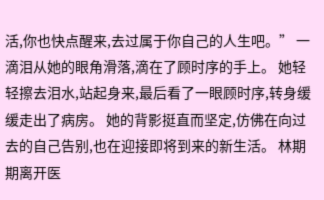活,你也快点醒来,去过属于你自己的人生吧。” 一滴泪从她的眼角滑落,滴在了顾时序的手上。 她轻轻擦去泪水,站起身来,最后看了一眼顾时序,转身缓缓走出了病房。 她的背影挺直而坚定,仿佛在向过去的自己告别,也在迎接即将到来的新生活。 林期期离开医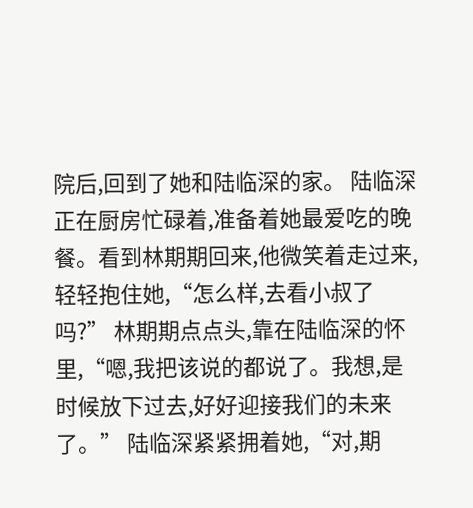院后,回到了她和陆临深的家。 陆临深正在厨房忙碌着,准备着她最爱吃的晚餐。看到林期期回来,他微笑着走过来,轻轻抱住她,“怎么样,去看小叔了吗?” 林期期点点头,靠在陆临深的怀里,“嗯,我把该说的都说了。我想,是时候放下过去,好好迎接我们的未来了。” 陆临深紧紧拥着她,“对,期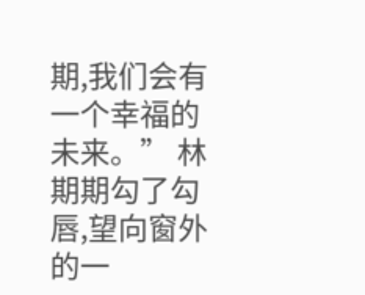期,我们会有一个幸福的未来。” 林期期勾了勾唇,望向窗外的一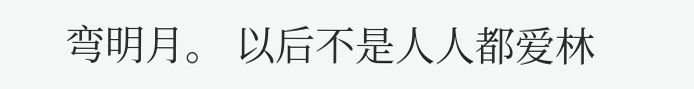弯明月。 以后不是人人都爱林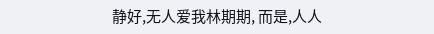静好,无人爱我林期期, 而是,人人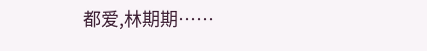都爱,林期期……